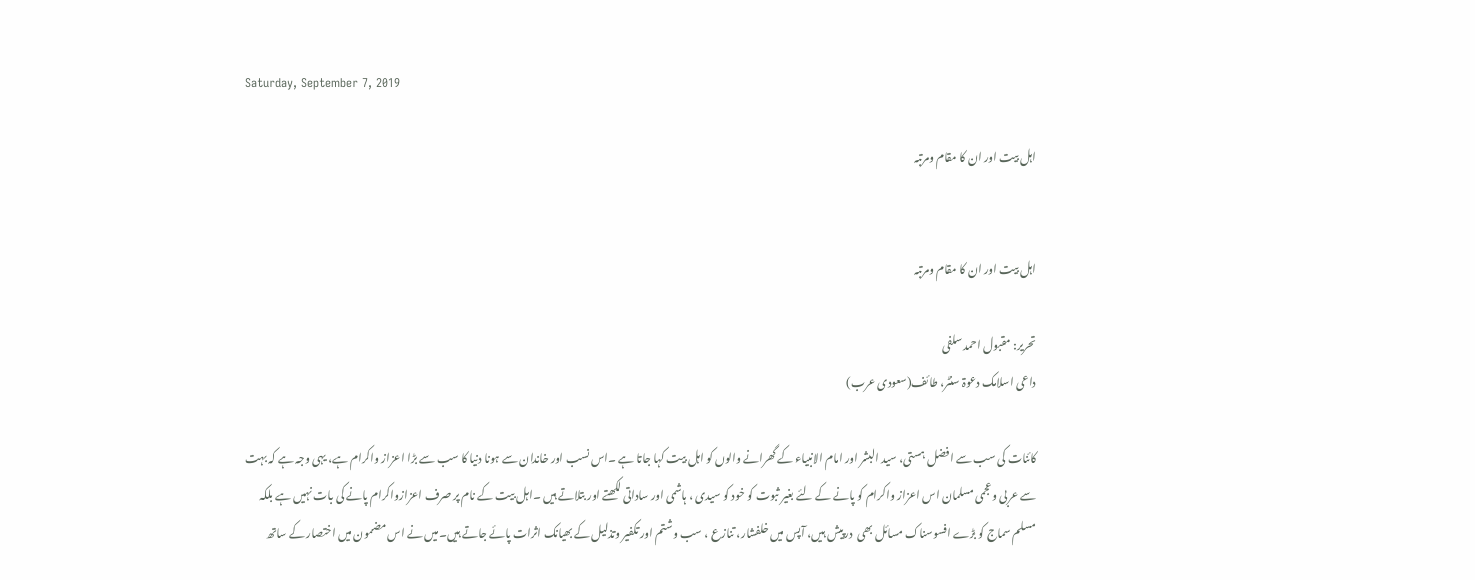Saturday, September 7, 2019

اہل بیت اور ان کا مقام ومرتبہ


اہل بیت اور ان کا مقام ومرتبہ

تحریر: مقبول احمد سلفی
داعی اسلامک دعوۃ سنٹر، طائف(سعودی عرب)

کائنات کی سب سے افضل ہستی، سید البشر اور امام الانبیاء کے گھرانے والوں کو اہل بیت کہا جاتا ہے ۔اس نسب اور خاندان سے ہونا دنیا کا سب سے بڑا اعزاز واکرام ہے، یہی وجہ ہے کہ بہت سے عربی وعجمی مسلمان اس اعزاز واکرام کو پانے کے لئے بغیر ثبوت کو خود کو سیدی ، ہاشمی اور ساداتی لکھتے اور بتلاتے ہیں ۔اہل بیت کے نام پر صرف اعزازواکرام پانے کی بات نہیں ہے بلکہ مسلم سماج کو بڑے افسوسناک مسائل بھی  درپیش ہیں، آپس میں خلفشار، تنازع ، سب وشتم اور تکفیر وتذلیل کے بھیانک اثرات پائے جاتے ہیں۔میں نے اس مضمون میں اختصار کے ساتھ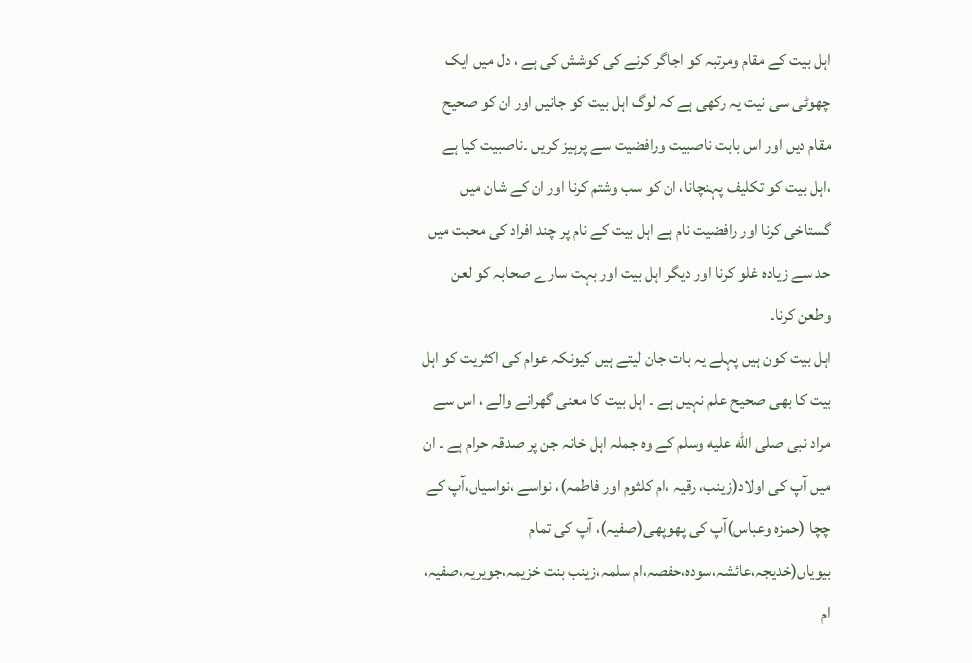اہل بیت کے مقام ومرتبہ کو اجاگر کرنے کی کوشش کی ہے ، دل میں ایک چھوٹی سی نیت یہ رکھی ہے کہ لوگ اہل بیت کو جانیں اور ان کو صحیح مقام دیں اور اس بابت ناصبیت ورافضیت سے پرہیز کریں ۔ناصبیت کیا ہے ،اہل بیت کو تکلیف پہنچانا، ان کو سب وشتم کرنا اور ان کے شان میں گستاخی کرنا اور رافضیت نام ہے اہل بیت کے نام پر چند افراد کی محبت میں حد سے زیادہ غلو کرنا اور دیگر اہل بیت اور بہت سارے صحابہ کو لعن وطعن کرنا۔
اہل بیت کون ہیں پہلے یہ بات جان لیتے ہیں کیونکہ عوام کی اکثریت کو اہل بیت کا بھی صحیح علم نہیں ہے ۔ اہل بیت کا معنی گھرانے والے ، اس سے مراد نبی صلى الله عليه وسلم کے وہ جملہ اہل خانہ جن پر صدقہ حرام ہے ۔ ان میں آپ کی اولاد(زینب، رقیہ ،ام کلثوم اور فاطمہ)، نواسے ،نواسیاں،آپ کے چچا (حمزہ وعباس)آپ کی پھوپھی(صفیہ)، آپ کی تمام بیویاں(خدیجہ،عائشہ،سودہ،حفصہ،ام سلمہ،زینب بنت خزیمہ،جویریہ،صفیہ، ام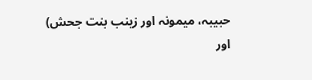حبیبہ، میمونہ اور زینب بنت جحش) اور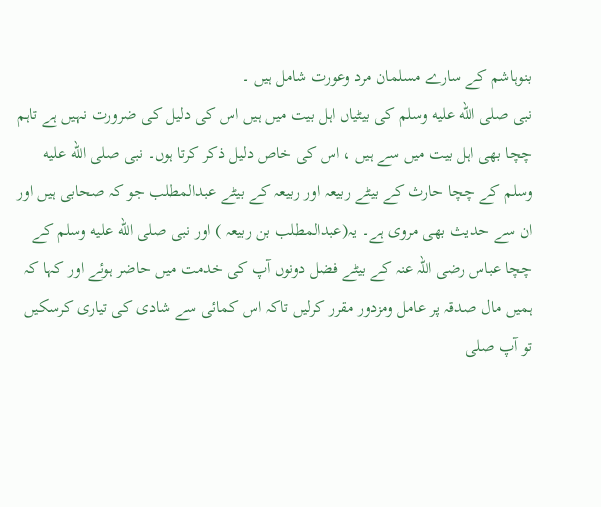بنوہاشم کے سارے مسلمان مرد وعورت شامل ہیں ۔
نبی صلى الله عليه وسلم کی بیٹیاں اہل بیت میں ہیں اس کی دلیل کی ضرورت نہیں ہے تاہم چچا بھی اہل بیت میں سے ہیں ، اس کی خاص دلیل ذکر کرتا ہوں۔ نبی صلى الله عليه وسلم کے چچا حارث کے بیٹے ربیعہ اور ربیعہ کے بیٹے عبدالمطلب جو کہ صحابی ہیں اور ان سے حدیث بھی مروی ہے۔ یہ(عبدالمطلب بن ربیعہ ) اور نبی صلى الله عليه وسلم کے چچا عباس رضی اللہ عنہ کے بیٹے فضل دونوں آپ کی خدمت میں حاضر ہوئے اور کہا کہ ہمیں مال صدقہ پر عامل ومزدور مقرر کرلیں تاکہ اس کمائی سے شادی کی تیاری کرسکیں تو آپ صلى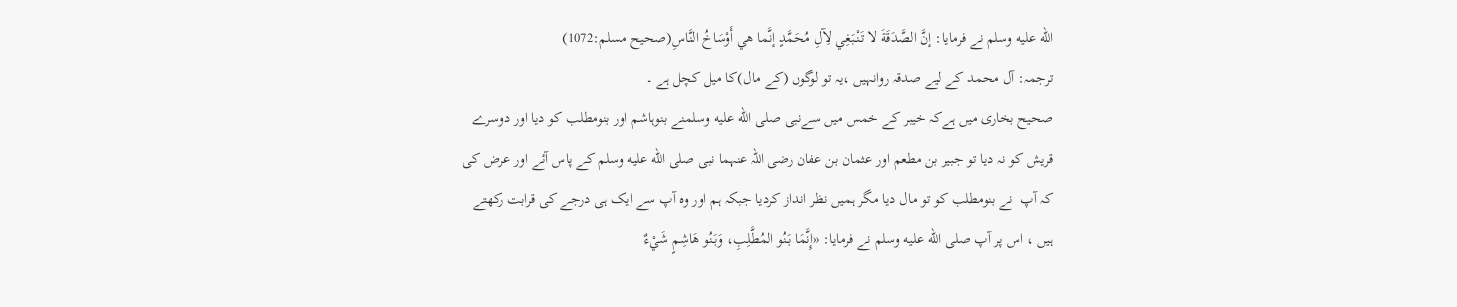الله عليه وسلم نے فرمایا: إنَّ الصَّدَقَةَ لا تَنْبَغِي لِآلِ مُحَمَّدٍ إنَّما هي أَوْسَاخُ النَّاسِ(صحيح مسلم:1072)
ترجمہ: آل محمد کے لیے صدقہ روانہیں ،یہ تو لوگوں (کے مال)کا میل کچل ہے ۔
صحیح بخاری میں ہےکہ خیبر کے خمس میں سےنبی صلى الله عليه وسلمنے بنوہاشم اور بنومطلب کو دیا اور دوسرے قریش کو نہ دیا تو جبیر بن مطعم اور عثمان بن عفان رضی اللہ عنہما نبی صلى الله عليه وسلم کے پاس آئے اور عرض کی کہ آپ  نے بنومطلب کو تو مال دیا مگر ہمیں نظر انداز کردیا جبکہ ہم اور وہ آپ سے ایک ہی درجے کی قرابت رکھتے ہیں ، اس پر آپ صلى الله عليه وسلم نے فرمایا: «إِنَّمَا بَنُو المُطَّلِبِ، وَبَنُو هَاشِمٍ شَيْءٌ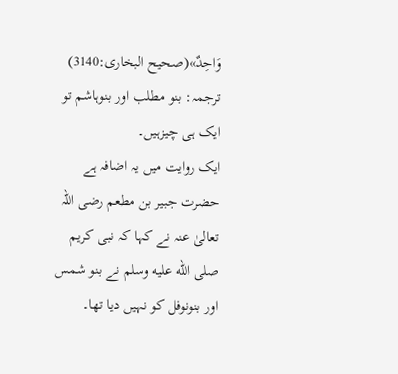وَاحِدٌ»(صحیح البخاری:3140)
ترجمہ: بنو مطلب اور بنوہاشم تو ایک ہی چیزہیں۔
ایک روایت میں یہ اضافہ ہے حضرت جبیر بن مطعم رضی اللہ تعالیٰ عنہ نے کہا کہ نبی کریم صلى الله عليه وسلم نے بنو شمس اور بنونوفل کو نہیں دیا تھا۔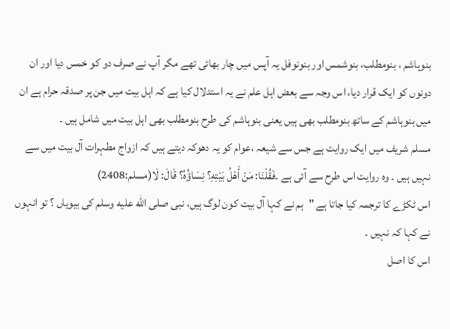بنوہاشم ، بنومطلب، بنوشمس اور بنونوفل یہ آپس میں چار بھائی تھے مگر آپ نے صرف دو کو خمس دیا اور ان دونوں کو ایک قرار دیا، اس وجہ سے بعض اہل علم نے یہ استدلال کیا ہے کہ اہل بیت میں جن پر صدقہ حرام ہے ان میں بنوہاشم کے ساتھ بنومطلب بھی ہیں یعنی بنوہاشم کی طرح بنومطلب بھی اہل بیت میں شامل ہیں ۔
مسلم شریف میں ایک روایت ہے جس سے شیعہ ،عوام کو یہ دھوکہ دیتے ہیں کہ ازواج مطہرات آل بیت میں سے نہیں ہیں ۔ وہ روایت اس طرح سے آئی ہے ۔فَقُلْنَا: مَنْ أَهْلُ بَيْتِهِ؟ نِسَاؤُهُ؟ قَالَ: لَا(مسلم:2408)
اس ٹکڑے کا ترجمہ کیا جاتا ہے "ہم نے کہا آل بیت کون لوگ ہیں، نبی صلى الله عليه وسلم کی بیویاں ؟ تو انہوں نے کہا کہ نہیں ۔
اس کا اصل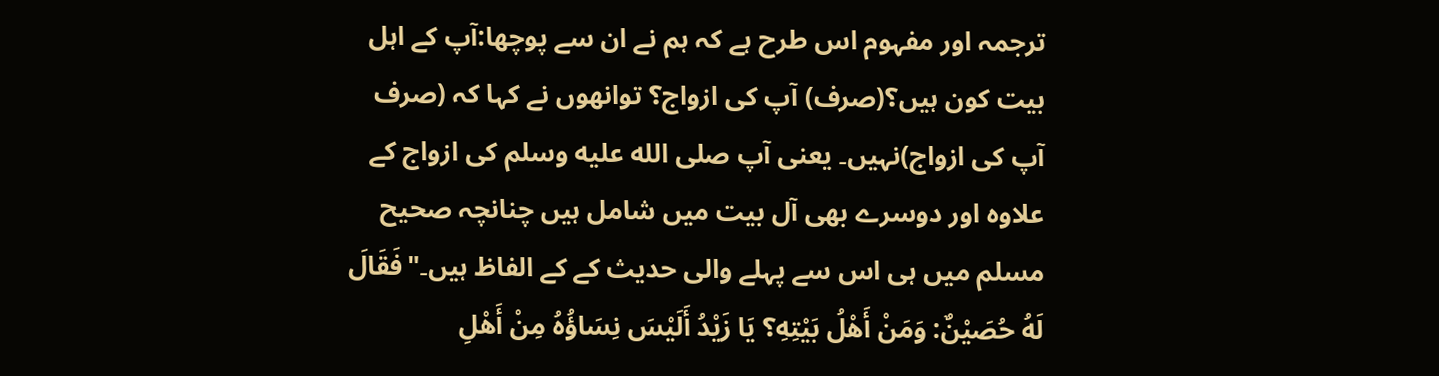ترجمہ اور مفہوم اس طرح ہے کہ ہم نے ان سے پوچھا:آپ کے اہل بیت کون ہیں؟(صرف) آپ کی ازواج؟ توانھوں نے کہا کہ (صرف آپ کی ازواج)نہیں۔ یعنی آپ صلى الله عليه وسلم کی ازواج کے علاوہ اور دوسرے بھی آل بیت میں شامل ہیں چنانچہ صحیح مسلم میں ہی اس سے پہلے والی حدیث کے کے الفاظ ہیں۔"فَقَالَ لَهُ حُصَيْنٌ: وَمَنْ أَهْلُ بَيْتِهِ؟ يَا زَيْدُ أَلَيْسَ نِسَاؤُهُ مِنْ أَهْلِ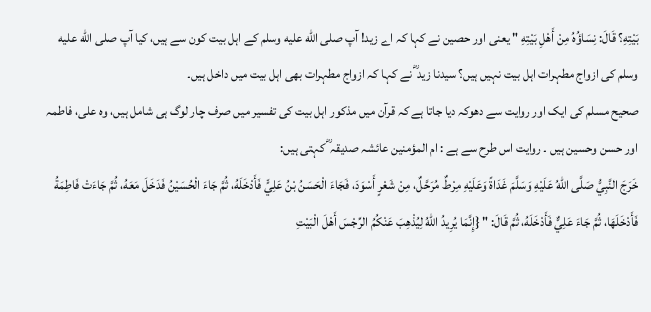بَيْتِهِ؟ قَالَ: نِسَاؤُهُ مِنْ أَهْلِ بَيْتِهِ " یعنی اور حصین نے کہا کہ اے زید! آپ صلى الله عليه وسلم کے اہل بیت کون سے ہیں، کیا آپ صلى الله عليه وسلم کی ازواج مطہرات اہل بیت نہیں ہیں؟ سیدنا زید ؓ نے کہا کہ ازواج مطہرات بھی اہل بیت میں داخل ہیں۔
صحیح مسلم کی ایک اور روایت سے دھوکہ دیا جاتا ہے کہ قرآن میں مذکور اہل بیت کی تفسیر میں صرف چار لوگ ہی شامل ہیں، وہ علی، فاطمہ اور حسن وحسین ہیں ۔ روایت اس طرح سے ہے : ام المؤمنین عائشہ صدیقہ ؓ کہتی ہیں:
خَرَجَ النَّبِيُّ صَلَّى اللهُ عَلَيْهِ وَسَلَّمَ غَدَاةً وَعَلَيْهِ مِرْطٌ مُرَحَّلٌ، مِنْ شَعْرٍ أَسْوَدَ، فَجَاءَ الْحَسَنُ بْنُ عَلِيٍّ فَأَدْخَلَهُ، ثُمَّ جَاءَ الْحُسَيْنُ فَدَخَلَ مَعَهُ، ثُمَّ جَاءَتْ فَاطِمَةُ فَأَدْخَلَهَا، ثُمَّ جَاءَ عَلِيٌّ فَأَدْخَلَهُ، ثُمَّ قَالَ: " {إِنَّمَا يُرِيدُ اللهُ لِيُذْهِبَ عَنْكُمُ الرِّجْسَ أَهْلَ الْبَيْتِ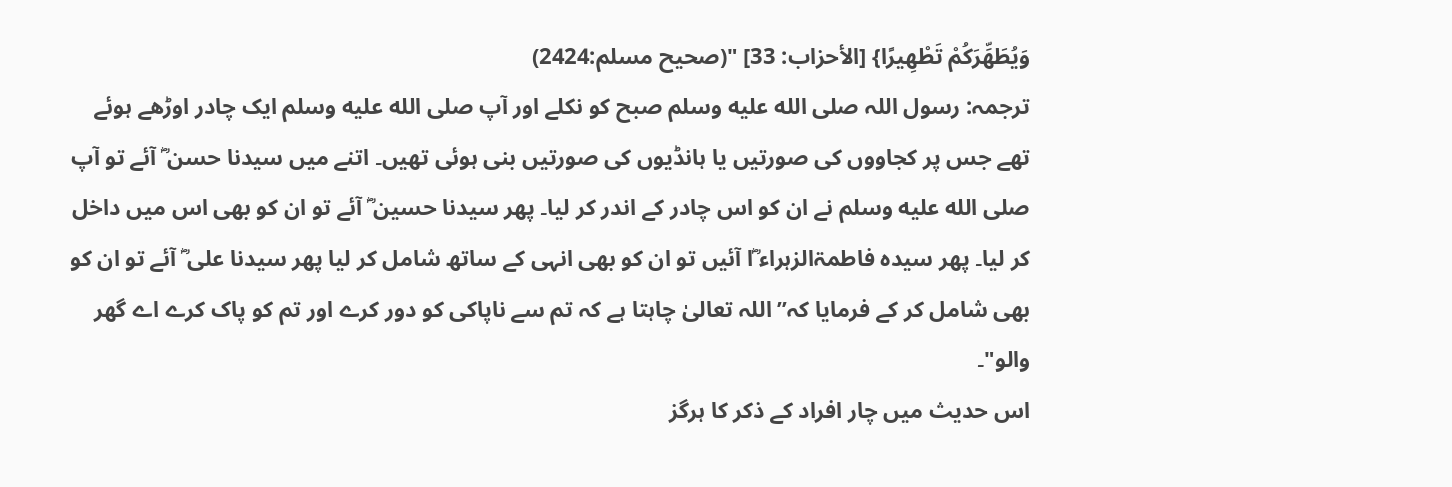وَيُطَهِّرَكُمْ تَطْهِيرًا} [الأحزاب: 33] "(صحیح مسلم:2424)
ترجمہ: رسول اللہ صلى الله عليه وسلم صبح کو نکلے اور آپ صلى الله عليه وسلم ایک چادر اوڑھے ہوئے تھے جس پر کجاووں کی صورتیں یا ہانڈیوں کی صورتیں بنی ہوئی تھیں۔ اتنے میں سیدنا حسن ؓ آئے تو آپ صلى الله عليه وسلم نے ان کو اس چادر کے اندر کر لیا۔ پھر سیدنا حسین ؓ آئے تو ان کو بھی اس میں داخل کر لیا۔ پھر سیدہ فاطمۃالزہراء ؓا آئیں تو ان کو بھی انہی کے ساتھ شامل کر لیا پھر سیدنا علی ؓ آئے تو ان کو بھی شامل کر کے فرمایا کہ”اللہ تعالیٰ چاہتا ہے کہ تم سے ناپاکی کو دور کرے اور تم کو پاک کرے اے گھر والو"۔
اس حدیث میں چار افراد کے ذکر کا ہرگز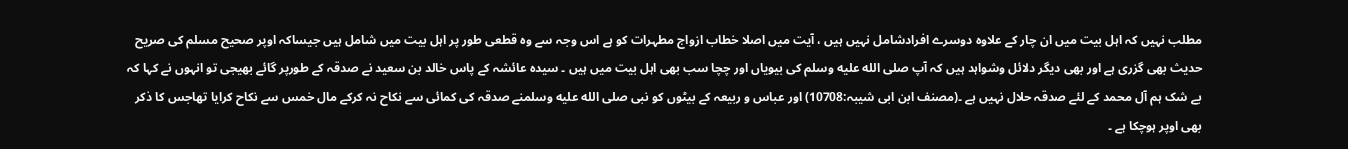مطلب نہیں کہ اہل بیت میں ان چار کے علاوہ دوسرے افرادشامل نہیں ہیں ، آیت میں اصلا خطاب ازواج مطہرات کو ہے اس وجہ سے وہ قطعی طور پر اہل بیت میں شامل ہیں جیساکہ اوپر صحیح مسلم کی صریح حدیث بھی گزری ہے اور بھی دیگر دلائل وشواہد ہیں کہ آپ صلى الله عليه وسلم کی بیویاں اور چچا سب بھی اہل بیت میں ہیں ۔ سیدہ عائشہ کے پاس خالد بن سعید نے صدقہ کے طورپر گائے بھیجی تو انہوں نے کہا کہ بے شک ہم آل محمد کے لئے صدقہ حلال نہیں ہے ۔(مصنف ابن ابی شیبہ:10708) اور عباس و ربیعہ کے بیٹوں کو نبی صلى الله عليه وسلمنے صدقہ کی کمائی سے نکاح نہ کرکے مال خمس سے نکاح کرایا تھاجس کا ذکر بھی اوپر ہوچکا ہے ۔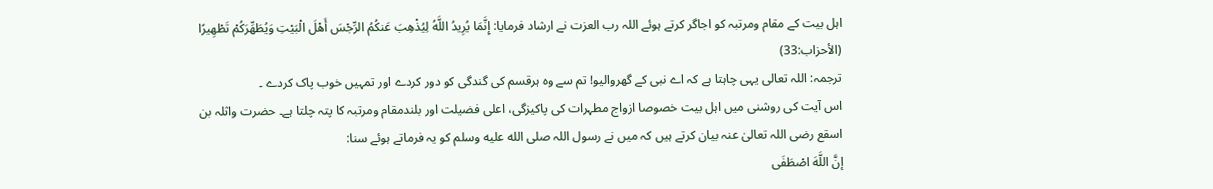اہل بیت کے مقام ومرتبہ کو اجاگر کرتے ہوئے اللہ رب العزت نے ارشاد فرمایا: إِنَّمَا يُرِيدُ اللَّهُ لِيُذْهِبَ عَنكُمُ الرِّجْسَ أَهْلَ الْبَيْتِ وَيُطَهِّرَكُمْ تَطْهِيرًا (الأحزاب:33)
ترجمہ: اللہ تعالی یہی چاہتا ہے کہ اے نبی کے گھروالیو! تم سے وہ ہرقسم کی گندگی کو دور کردے اور تمہیں خوب پاک کردے ۔
اس آیت کی روشنی میں اہل بیت خصوصا ازواج مطہرات کی پاکیزگی، اعلی فضیلت اور بلندمقام ومرتبہ کا پتہ چلتا ہے۔ حضرت واثلہ بن اسقع رضی اللہ تعالیٰ عنہ بیان کرتے ہیں کہ میں نے رسول اللہ صلى الله عليه وسلم کو یہ فرماتے ہوئے سنا:
إنَّ اللَّهَ اصْطَفَى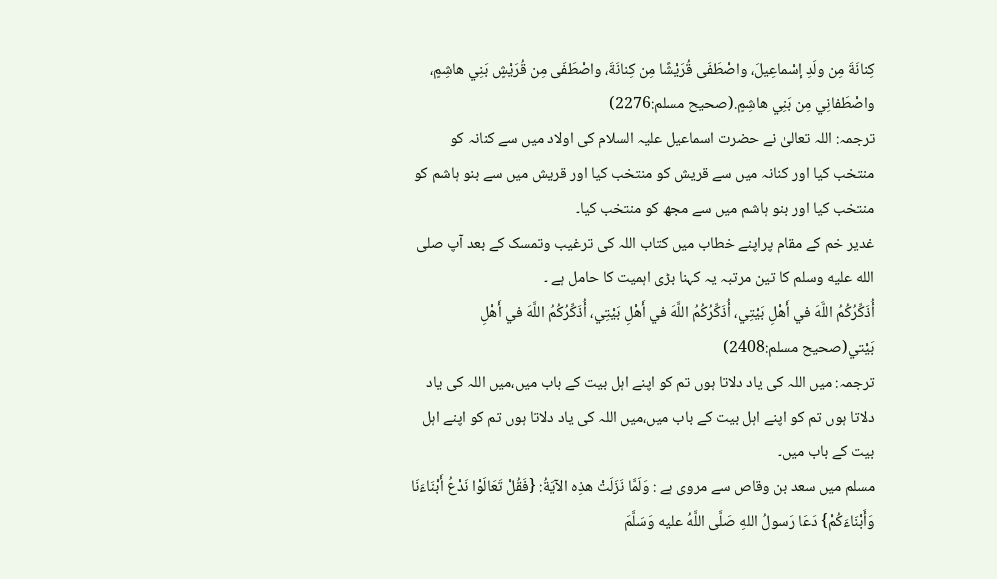كِنانَةَ مِن ولَدِ إسْماعِيلَ، واصْطَفَى قُرَيْشًا مِن كِنانَةَ، واصْطَفَى مِن قُرَيْشٍ بَنِي هاشِمٍ، واصْطَفانِي مِن بَنِي هاشِمٍ.(صحيح مسلم:2276)
ترجمہ: اللہ تعالیٰ نے حضرت اسماعیل علیہ السلام کی اولاد میں سے کنانہ کو منتخب کیا اور کنانہ میں سے قریش کو منتخب کیا اور قریش میں سے بنو ہاشم کو منتخب کیا اور بنو ہاشم میں سے مجھ کو منتخب کیا۔
غدیر خم کے مقام پراپنے خطاب میں کتاب اللہ کی ترغیب وتمسک کے بعد آپ صلى الله عليه وسلم کا تین مرتبہ یہ کہنا بڑی اہمیت کا حامل ہے ۔
أُذَكِّرُكُمُ اللَّهَ في أَهْلِ بَيْتِي، أُذَكِّرُكُمُ اللَّهَ في أَهْلِ بَيْتِي، أُذَكِّرُكُمُ اللَّهَ في أَهْلِ بَيْتي(صحيح مسلم:2408)
ترجمہ: میں اللہ کی یاد دلاتا ہوں تم کو اپنے اہل بیت کے باب میں،میں اللہ کی یاد دلاتا ہوں تم کو اپنے اہل بیت کے باب میں،میں اللہ کی یاد دلاتا ہوں تم کو اپنے اہل بیت کے باب میں۔
مسلم میں سعد بن وقاص سے مروی ہے : وَلَمَّا نَزَلَتْ هذِه الآيَةُ: {فَقُلْ تَعَالَوْا نَدْعُ أَبْنَاءَنَا وَأَبْنَاءَكُمْ} دَعَا رَسولُ اللهِ صَلَّى اللَّهُ عليه وَسَلَّمَ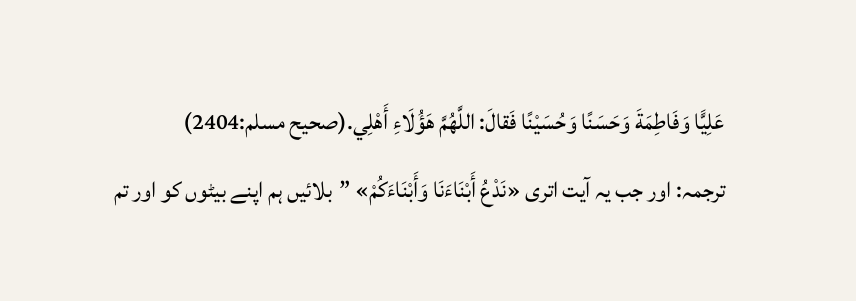عَلِيًّا وَفَاطِمَةَ وَحَسَنًا وَحُسَيْنًا فَقالَ: اللَّهُمَّ هَؤُلَاءِ أَهْلِي.(صحيح مسلم:2404)
ترجمہ: اور جب یہ آیت اتری «نَدْعُ أَبْنَاءَنَا وَأَبْنَاءَكُمْ» ”بلائیں ہم اپنے بیٹوں کو اور تم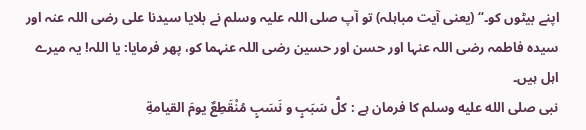اپنے بیٹوں کو۔“ (یعنی آیت مباہلہ) تو آپ صلی اللہ علیہ وسلم نے بلایا سیدنا علی رضی اللہ عنہ اور سیدہ فاطمہ رضی اللہ عنہا اور حسن اور حسین رضی اللہ عنہما کو، پھر فرمایا: یا اللہ! یہ میرے اہل ہیں۔
نبی صلى الله عليه وسلم کا فرمان ہے : كلُّ سَبَبٍ و نَسَبٍ مُنْقَطِعٌ يومَ القيامةِ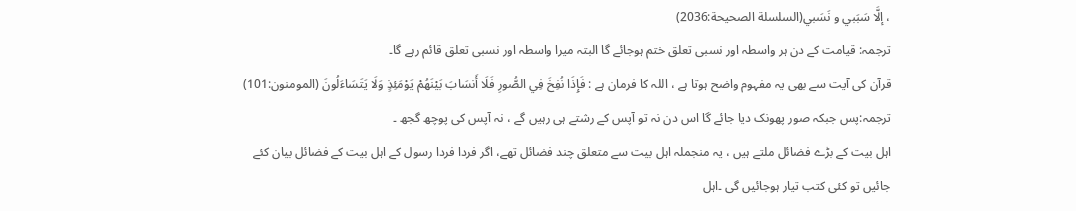، إلَّا سَبَبي و نَسَبي(السلسلة الصحيحة:2036)
ترجمہ: قیامت کے دن ہر واسطہ اور نسبی تعلق ختم ہوجائے گا البتہ میرا واسطہ اور نسبی تعلق قائم رہے گا۔
قرآن کی آیت سے بھی یہ مفہوم واضح ہوتا ہے ، اللہ کا فرمان ہے : فَإِذَا نُفِخَ فِي الصُّورِ فَلَا أَنسَابَ بَيْنَهُمْ يَوْمَئِذٍ وَلَا يَتَسَاءَلُونَ (المومنون:101)
ترجمہ:پس جبکہ صور پھونک دیا جائے گا اس دن نہ تو آپس کے رشتے ہی رہیں گے ، نہ آپس کی پوچھ گجھ ۔
اہل بیت کے بڑے فضائل ملتے ہیں ، یہ منجملہ اہل بیت سے متعلق چند فضائل تھے، اگر فردا فردا رسول کے اہل بیت کے فضائل بیان کئے جائیں تو کئی کتب تیار ہوجائیں گی ۔اہل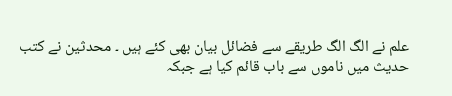علم نے الگ الگ طریقے سے فضائل بیان بھی کئے ہیں ۔ محدثین نے کتب حدیث میں ناموں سے باب قائم کیا ہے جبکہ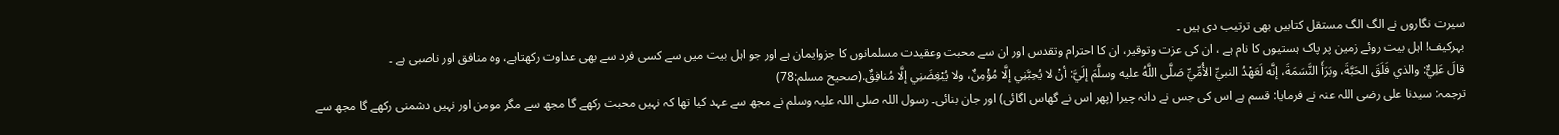سیرت نگاروں نے الگ الگ مستقل کتابیں بھی ترتیب دی ہیں ۔
بہرکیف! اہل بیت روئے زمین پر پاک ہستیوں کا نام ہے ، ان کی عزت وتوقیر، ان کا احترام وتقدس اور ان سے محبت وعقیدت مسلمانوں کا جزوایمان ہے اور جو اہل بیت میں سے کسی فرد سے بھی عداوت رکھتاہے، وہ منافق اور ناصبی ہے ۔
قالَ عَلِيٌّ: والذي فَلَقَ الحَبَّةَ، وبَرَأَ النَّسَمَةَ، إنَّه لَعَهْدُ النبيِّ الأُمِّيِّ صَلَّى اللَّهُ عليه وسلَّمَ إلَيَّ: أنْ لا يُحِبَّنِي إلَّا مُؤْمِنٌ، ولا يُبْغِضَنِي إلَّا مُنافِقٌ.(صحيح مسلم:78)
ترجمہ: سیدنا علی رضی اللہ عنہ نے فرمایا: قسم ہے اس کی جس نے دانہ چیرا (پھر اس نے گھاس اگائی) اور جان بنائی۔ رسول اللہ صلی اللہ علیہ وسلم نے مجھ سے عہد کیا تھا کہ نہیں محبت رکھے گا مجھ سے مگر مومن اور نہیں دشمنی رکھے گا مجھ سے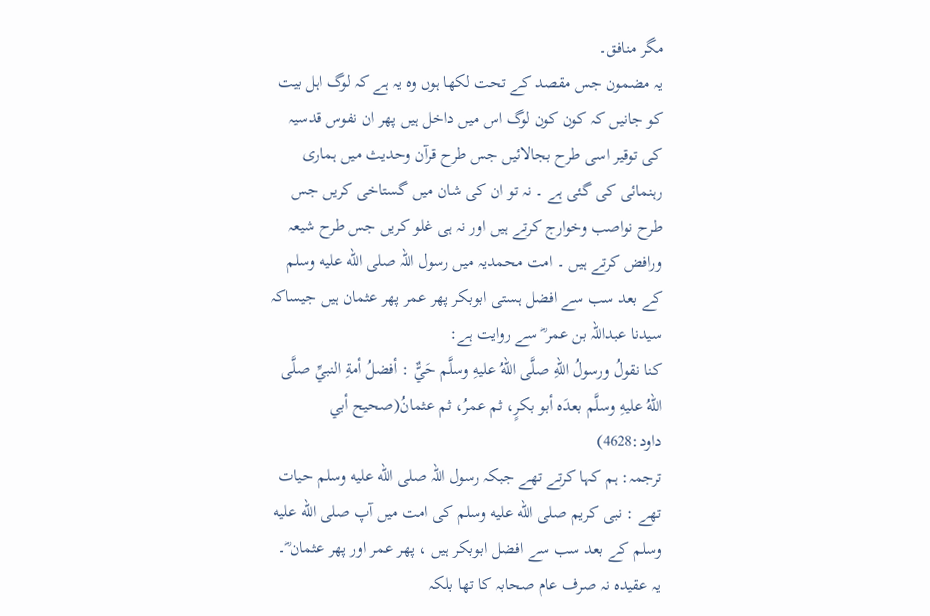مگر منافق۔
یہ مضمون جس مقصد کے تحت لکھا ہوں وہ یہ ہے کہ لوگ اہل بیت کو جانیں کہ کون کون لوگ اس میں داخل ہیں پھر ان نفوس قدسیہ کی توقیر اسی طرح بجالائیں جس طرح قرآن وحدیث میں ہماری رہنمائی کی گئی ہے ۔ نہ تو ان کی شان میں گستاخی کریں جس طرح نواصب وخوارج کرتے ہیں اور نہ ہی غلو کریں جس طرح شیعہ ورافض کرتے ہیں ۔ امت محمدیہ میں رسول اللہ صلى الله عليه وسلم کے بعد سب سے افضل ہستی ابوبکر پھر عمر پھر عثمان ہیں جیساکہ سیدنا عبداللہ بن عمر ؓ سے روایت ہے:
كنا نقولُ ورسولُ اللهِ صلَّى اللهُ عليهِ وسلَّم حَيٌّ : أفضلُ أمةِ النبيِّ صلَّى اللهُ عليهِ وسلَّم بعدَه أبو بكرٍ، ثم عمرُ، ثم عثمانُ(صحيح أبي داود:4628)
ترجمہ: ہم کہا کرتے تھے جبکہ رسول اللہ صلى الله عليه وسلم حیات تھے : نبی کریم صلى الله عليه وسلم کی امت میں آپ صلى الله عليه وسلم کے بعد سب سے افضل ابوبکر ہیں ، پھر عمر اور پھر عثمان ؓ۔
یہ عقیدہ نہ صرف عام صحابہ کا تھا بلکہ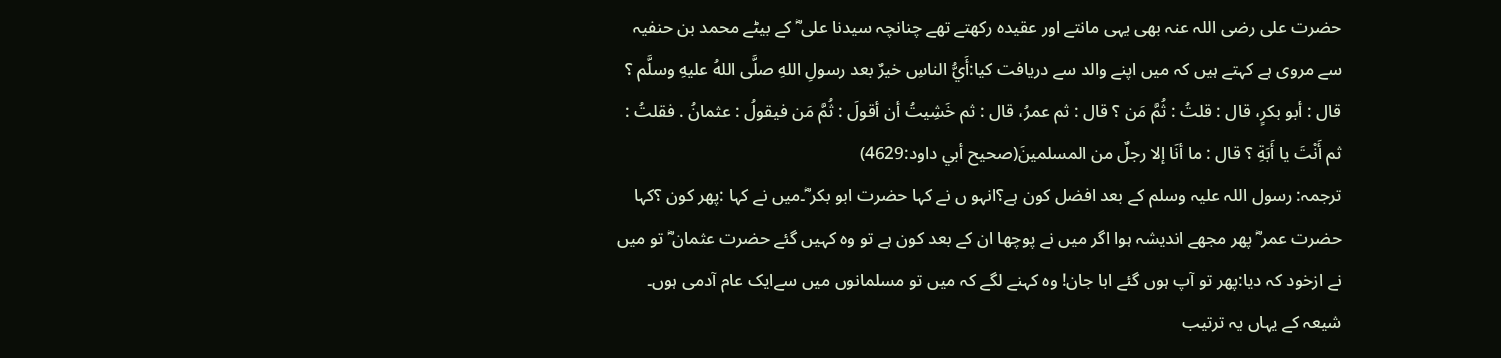حضرت علی رضی اللہ عنہ بھی یہی مانتے اور عقیدہ رکھتے تھے چنانچہ سیدنا علی ؓ کے بیٹے محمد بن حنفیہ سے مروی ہے کہتے ہیں کہ میں اپنے والد سے دریافت کیا:أَيُّ الناسِ خيرٌ بعد رسولِ اللهِ صلَّى اللهُ عليهِ وسلَّم ؟ قال : أبو بكرٍ، قال : قلتُ : ثُمَّ مَن ؟ قال : ثم عمرُ، قال : ثم خَشِيتُ أن أقولَ : ثُمَّ مَن فيقولُ : عثمانُ . فقلتُ : ثم أَنْتَ يا أَبَةِ ؟ قال : ما أنَا إلا رجلٌ من المسلمينَ(صحيح أبي داود:4629)
ترجمہ: رسول اللہ علیہ وسلم کے بعد افضل کون ہے؟انہو ں نے کہا حضرت ابو بکر ؓ۔میں نے کہا :پھر کون ؟کہا حضرت عمر ؓ پھر مجھے اندیشہ ہوا اگر میں نے پوچھا ان کے بعد کون ہے تو وہ کہیں گئے حضرت عثمان ؓ تو میں نے ازخود کہ دیا:پھر تو آپ ہوں گئے ابا جان! وہ کہنے لگے کہ میں تو مسلمانوں میں سےایک عام آدمی ہوں۔
شیعہ کے یہاں یہ ترتیب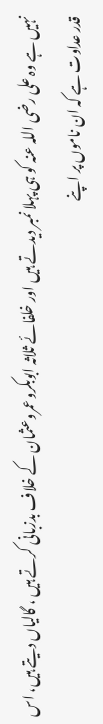نہیں ہے وہ علی رضی اللہ عنہ کو ہی پہلا نمبر دیدتے ہیں اور خلفائے ثلاثہ ابوبکروعمروعثمان کے خلاف بدزبانی کرتے ہیں ، گالیاں دیتے ہیں، اس قدر عداوت ہے کہ ان ناموں پر اپنے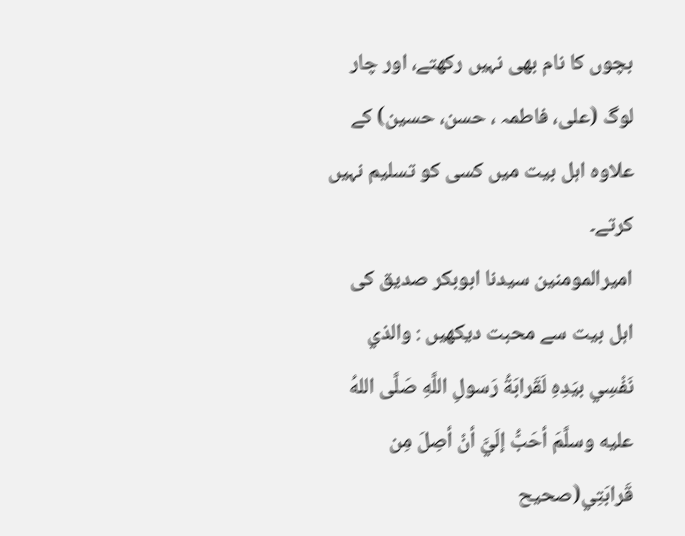بچوں کا نام بھی نہیں رکھتے، اور چار لوگ (علی، فاطمہ ، حسن، حسین) کے علاوہ اہل بیت میں کسی کو تسلیم نہیں کرتے۔
امیرالمومنین سیدنا ابوبکر صدیق کی اہل بیت سے محبت دیکھیں : والذي نَفْسِي بيَدِهِ لَقَرابَةُ رَسولِ اللَّهِ صَلَّى اللهُ عليه وسلَّمَ أحَبُّ إلَيَّ أنْ أصِلَ مِن قَرابَتِي(صحيح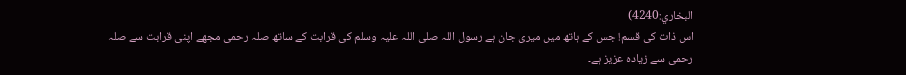البخاري:4240)
اس ذات کی قسم! جس کے ہاتھ میں میری جان ہے رسول اللہ صلی اللہ علیہ وسلم کی قرابت کے ساتھ صلہ رحمی مجھے اپنی قرابت سے صلہ رحمی سے زیادہ عزیز ہے۔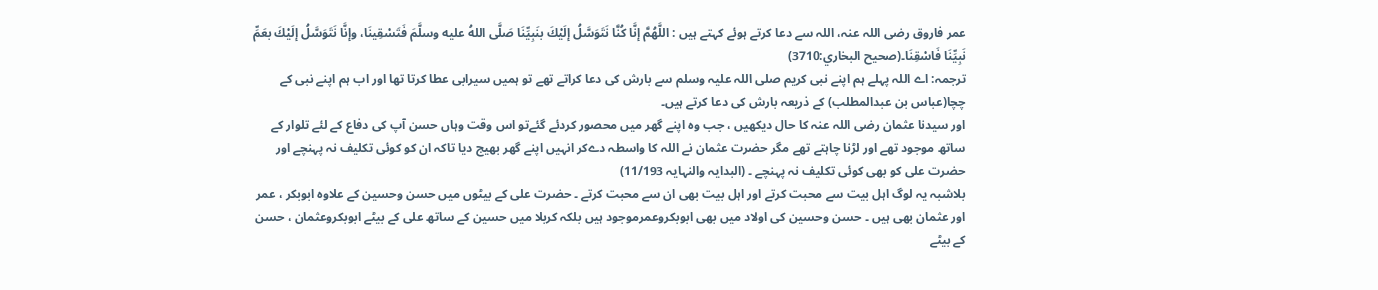عمر فاروق رضی اللہ عنہ، اللہ سے دعا کرتے ہوئے کہتے ہیں : اللَّهُمَّ إنَّا كُنَّا نَتَوَسَّلُ إلَيْكَ بنَبِيِّنَا صَلَّى اللهُ عليه وسلَّمَ فَتَسْقِينَا، وإنَّا نَتَوَسَّلُ إلَيْكَ بعَمِّ نَبِيِّنَا فَاسْقِنَا۔(صحيح البخاري:3710)
ترجمہ: اے اللہ پہلے ہم اپنے نبی کریم صلی اللہ علیہ وسلم سے بارش کی دعا کراتے تھے تو ہمیں سیرابی عطا کرتا تھا اور اب ہم اپنے نبی کے چچا(عباس بن عبدالمطلب) کے ذریعہ بارش کی دعا کرتے ہیں۔
اور سیدنا عثمان رضی اللہ عنہ کا حال دیکھیں ، جب وہ اپنے گھر میں محصور کردئے گئےتو اس وقت وہاں حسن آپ کی دفاع کے لئے تلوار کے ساتھ موجود تھے اور لڑنا چاہتے تھے مگر حضرت عثمان نے اللہ کا واسطہ دےکر انہیں اپنے گھر بھیج دیا تاکہ ان کو کوئی تکلیف نہ پہنچے اور حضرت علی کو بھی کوئی تکلیف نہ پہنچے ۔ (البدایہ والنہایہ 11/193)
بلاشبہ یہ لوگ اہل بیت سے محبت کرتے اور اہل بیت بھی ان سے محبت کرتے ۔ حضرت علی کے بیٹوں میں حسن وحسین کے علاوہ ابوبکر ، عمر اور عثمان بھی ہیں ۔ حسن وحسین کی اولاد میں بھی ابوبکروعمرموجود ہیں بلکہ کربلا میں حسین کے ساتھ علی کے بیٹے ابوبکروعثمان ، حسن کے بیٹے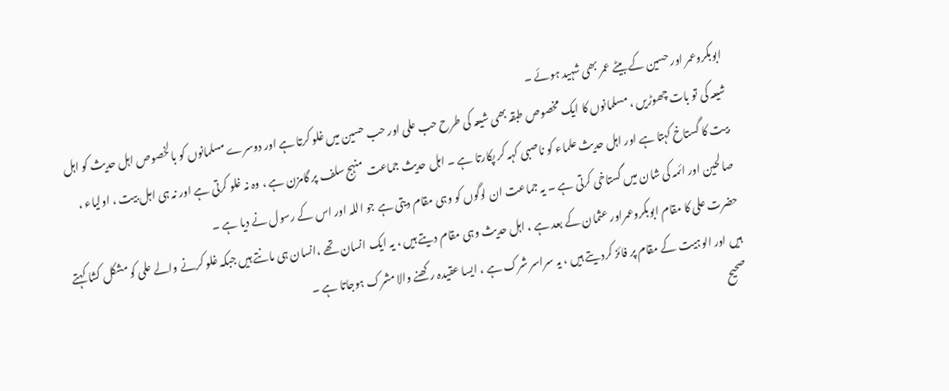ابوبکروعمر اور حسین کے بیٹے عمر بھی شہید ہوئے ۔
شیعہ کی تو بات چھوڑیں ، مسلمانوں کا ایک مخصوص طبقہ بھی شیعہ کی طرح حب علی اور حب حسین میں غلو کرتا ہے اور دوسرے مسلمانوں کو بالخصوص اہل حدیث کو اہل بیت کا گستاخ کہتا ہے اور اہل حدیث علماء کو ناصبی کہہ کر پکارتا ہے ۔ اہل حدیث جماعت منہج سلف پر گامزن ہے ، وہ نہ غلو کرتی ہے اور نہ ہی اہل بیت ، اولیاء ، صالحین اور ائمہ کی شان میں گستاخی کرتی ہے ۔ یہ جماعت ان لوگوں کو وہی مقام دیتی ہے جو اللہ اور اس کے رسول نے دیا ہے ۔
حضرت علی کا مقام ابوبکروعمراور عثمان کے بعد ہے ، اہل حدیث وہی مقام دیتے ہیں ، یہ ایک انسان تھے ،انسان ہی مانتے ہیں جبکہ غلو کرنے والے علی کو مشکل کشا کہتے ہیں اور الوہیت کے مقام پر فائز کردیتے ہیں ، یہ سراسر شرک ہے ، ایسا عقیدہ رکھنے والا مشرک ہوجاتا ہے ۔
صحیح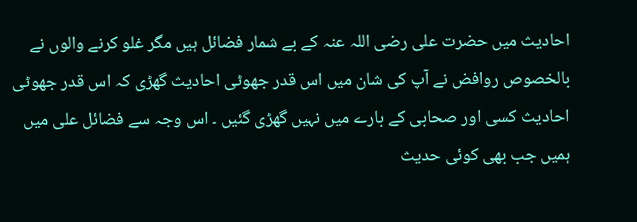احادیث میں حضرت علی رضی اللہ عنہ کے بے شمار فضائل ہیں مگر غلو کرنے والوں نے بالخصوص روافض نے آپ کی شان میں اس قدر جھوٹی احادیث گھڑی کہ اس قدر جھوٹی احادیث کسی اور صحابی کے بارے میں نہیں گھڑی گئیں ۔ اس وجہ سے فضائل علی میں ہمیں جب بھی کوئی حدیث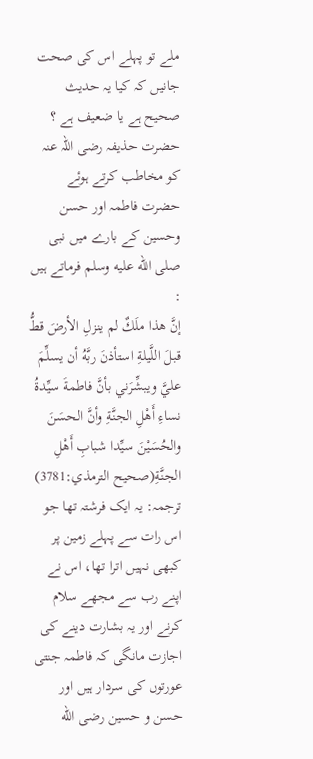ملے تو پہلے اس کی صحت جانیں کہ کیا یہ حدیث صحیح ہے یا ضعیف ہے ؟
حضرت حذیفہ رضی اللہ عنہ کو مخاطب کرتے ہوئے حضرت فاطمہ اور حسن وحسین کے بارے میں نبی صلى الله عليه وسلم فرماتے ہیں :
إنَّ هذا ملَكٌ لم ينزلِ الأرضَ قطُّ قبلَ اللَّيلةِ استأذنَ ربَّهُ أن يسلِّمَ عليَّ ويبشِّرَني بأنَّ فاطمةَ سيِّدةُ نساءِ أَهْلِ الجنَّةِ وأنَّ الحسَنَ والحُسَيْنَ سيِّدا شبابِ أَهْلِ الجنَّةِ(صحيح الترمذي:3781)
ترجمہ: یہ ایک فرشتہ تھا جو اس رات سے پہلے زمین پر کبھی نہیں اترا تھا، اس نے اپنے رب سے مجھے سلام کرنے اور یہ بشارت دینے کی اجازت مانگی کہ فاطمہ جنتی عورتوں کی سردار ہیں اور حسن و حسین رضی الله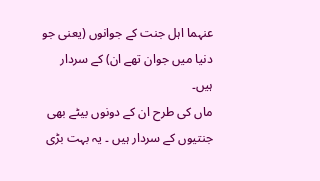عنہما اہل جنت کے جوانوں (یعنی جو دنیا میں جوان تھے ان) کے سردار ہیں۔
ماں کی طرح ان کے دونوں بیٹے بھی جنتیوں کے سردار ہیں ۔ یہ بہت بڑی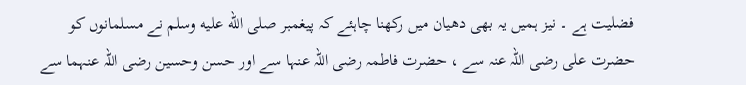فضلیت ہے ۔ نیز ہمیں یہ بھی دھیان میں رکھنا چاہئے کہ پیغمبر صلى الله عليه وسلم نے مسلمانوں کو حضرت علی رضی اللہ عنہ سے ، حضرت فاطمہ رضی اللہ عنہا سے اور حسن وحسین رضی اللہ عنہما سے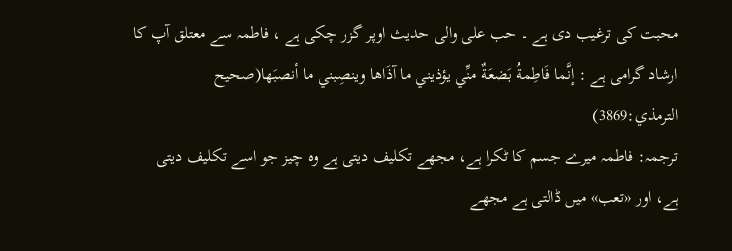محبت کی ترغیب دی ہے ۔ حب علی والی حدیث اوپر گزر چکی ہے ، فاطمہ سے معتلق آپ کا ارشاد گرامی ہے : إنَّما فَاطِمةُ بَضعَةٌ منِّي يؤذيني ما آذَاها وينصِبني ما أنصبَها(صحيح الترمذي:3869)
ترجمہ: فاطمہ میرے جسم کا ٹکرا ہے، مجھے تکلیف دیتی ہے وہ چیز جو اسے تکلیف دیتی ہے، اور «تعب» میں ڈالتی ہے مجھے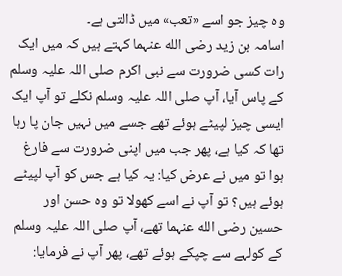وہ چیز جو اسے «تعب» میں ڈالتی ہے۔
اسامہ بن زید رضی الله عنہما کہتے ہیں کہ میں ایک رات کسی ضرورت سے نبی اکرم صلی اللہ علیہ وسلم کے پاس آیا، آپ صلی اللہ علیہ وسلم نکلے تو آپ ایک ایسی چیز لپیٹے ہوئے تھے جسے میں نہیں جان پا رہا تھا کہ کیا ہے، پھر جب میں اپنی ضرورت سے فارغ ہوا تو میں نے عرض کیا: یہ کیا ہے جس کو آپ لپیٹے ہوئے ہیں؟ تو آپ نے اسے کھولا تو وہ حسن اور حسین رضی الله عنہما تھے، آپ صلی اللہ علیہ وسلم کے کولہے سے چپکے ہوئے تھے، پھر آپ نے فرمایا: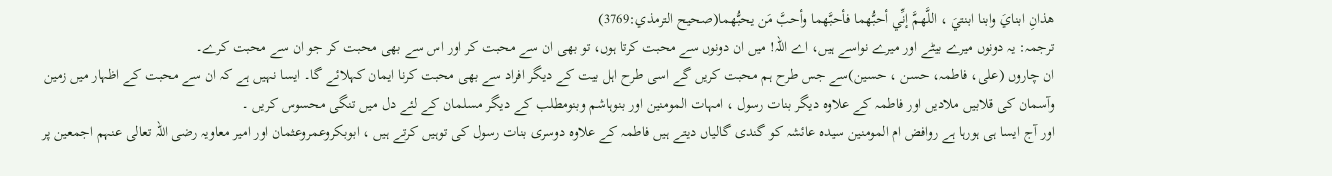هذانِ ابنايَ وابنا ابنتيَ ، اللَّهمَّ إنِّي أحبُّهما فأحبَّهما وأحبَّ مَن يحبُّهما(صحيح الترمذي:3769)
ترجمہ: یہ دونوں میرے بیٹے اور میرے نواسے ہیں، اے اللہ! میں ان دونوں سے محبت کرتا ہوں، تو بھی ان سے محبت کر اور اس سے بھی محبت کر جو ان سے محبت کرے۔
ان چاروں (علی، فاطمہ، حسن ، حسین)سے جس طرح ہم محبت کریں گے اسی طرح اہل بیت کے دیگر افراد سے بھی محبت کرنا ایمان کہلائے گا۔ ایسا نہیں ہے کہ ان سے محبت کے اظہار میں زمین وآسمان کی قلابیں ملادیں اور فاطمہ کے علاوہ دیگر بنات رسول ، امہات المومنین اور بنوہاشم وبنومطلب کے دیگر مسلمان کے لئے دل میں تنگی محسوس کریں ۔
اور آج ایسا ہی ہورہا ہے روافض ام المومنین سیدہ عائشہ کو گندی گالیاں دیتے ہیں فاطمہ کے علاوہ دوسری بنات رسول کی توہیں کرتے ہیں ، ابوبکروعمروعثمان اور امیر معاویہ رضی اللہ تعالی عنہم اجمعین پر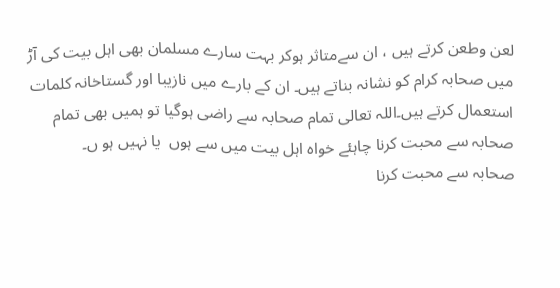لعن وطعن کرتے ہیں ، ان سےمتاثر ہوکر بہت سارے مسلمان بھی اہل بیت کی آڑ میں صحابہ کرام کو نشانہ بناتے ہیں۔ ان کے بارے میں نازیبا اور گستاخانہ کلمات استعمال کرتے ہیں۔اللہ تعالی تمام صحابہ سے راضی ہوگیا تو ہمیں بھی تمام صحابہ سے محبت کرنا چاہئے خواہ اہل بیت میں سے ہوں  یا نہیں ہو ں۔
صحابہ سے محبت کرنا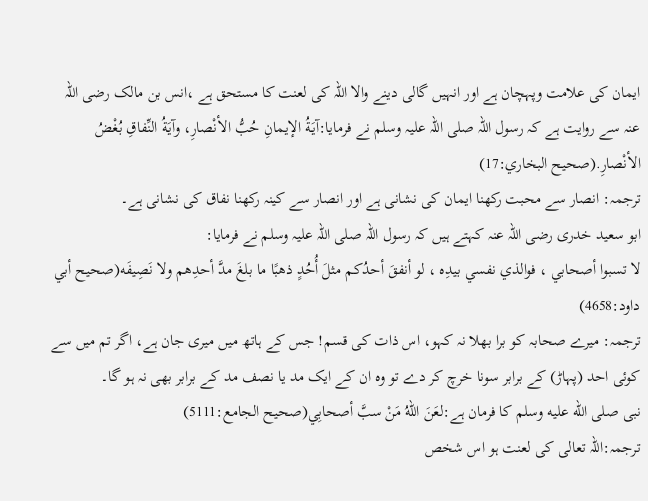ایمان کی علامت وپہچان ہے اور انہیں گالی دینے والا اللہ کی لعنت کا مستحق ہے ،انس بن مالک رضی اللہ عنہ سے روایت ہے کہ رسول اللہ صلی اللہ علیہ وسلم نے فرمایا:آيَةُ الإيمانِ حُبُّ الأنْصارِ، وآيَةُ النِّفاقِ بُغْضُ الأنْصارِ.(صحيح البخاري:17)
ترجمہ: انصار سے محبت رکھنا ایمان کی نشانی ہے اور انصار سے کینہ رکھنا نفاق کی نشانی ہے۔
ابو سعید خدری رضی اللہ عنہ کہتے ہیں کہ رسول اللہ صلی اللہ علیہ وسلم نے فرمایا:
لا تسبوا أصحابي ، فوالذي نفسي بيدِه ، لو أنفقَ أحدُكم مثلَ أُحُدٍ ذهبًا ما بلغَ مدَّ أحدِهم ولا نَصِيفَه(صحيح أبي داود:4658)
ترجمہ: میرے صحابہ کو برا بھلا نہ کہو، اس ذات کی قسم! جس کے ہاتھ میں میری جان ہے، اگر تم میں سے کوئی احد (پہاڑ) کے برابر سونا خرچ کر دے تو وہ ان کے ایک مد یا نصف مد کے برابر بھی نہ ہو گا۔
نبی صلى الله عليه وسلم کا فرمان ہے:لعَنَ اللهُ مَنْ سبَّ أصحابِي(صحيح الجامع:5111)
ترجمہ:اللہ تعالی کی لعنت ہو اس شخص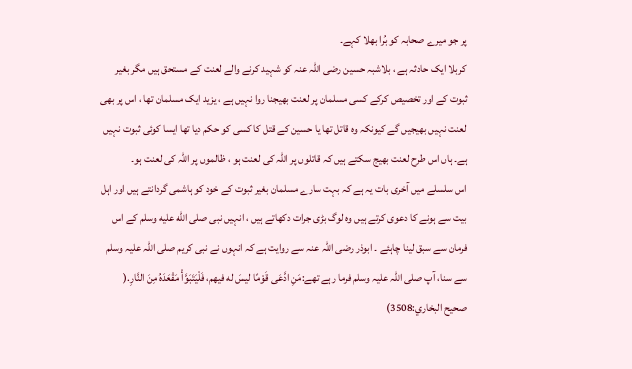پر جو میرے صحابہ کو بُرا بھلا کہے۔
کربلا ایک حادثہ ہے ، بلاشبہ حسین رضی اللہ عنہ کو شہید کرنے والے لعنت کے مستحق ہیں مگر بغیر ثبوت کے اور تخصیص کرکے کسی مسلمان پر لعنت بھیجنا روا نہیں ہے ، یزید ایک مسلمان تھا ، اس پر بھی لعنت نہیں بھیجیں گے کیونکہ وہ قاتل تھا یا حسین کے قتل کا کسی کو حکم دیا تھا ایسا کوئی ثبوت نہیں ہے۔ ہاں اس طرح لعنت بھیج سکتے ہیں کہ قاتلوں پر اللہ کی لعنت ہو ، ظالموں پر اللہ کی لعنت ہو۔
اس سلسلے میں آخری بات یہ ہے کہ بہت سارے مسلمان بغیر ثبوت کے خود کو ہاشمی گردانتے ہیں اور اہل بیت سے ہونے کا دعوی کرتے ہیں وہ لوگ بڑی جرات دکھاتے ہیں ، انہیں نبی صلى الله عليه وسلم کے اس فرمان سے سبق لینا چاہئے ۔ ابوذر رضی اللہ عنہ سے روایت ہے کہ انہوں نے نبی کریم صلی اللہ علیہ وسلم سے سنا، آپ صلی اللہ علیہ وسلم فرما رہے تھے:مَنِ ادَّعَى قَوْمًا ليسَ له فيهم، فَلْيَتَبَوَّأْ مَقْعَدَهُ مِنَ النَّارِ.( صحيح البخاري:3508)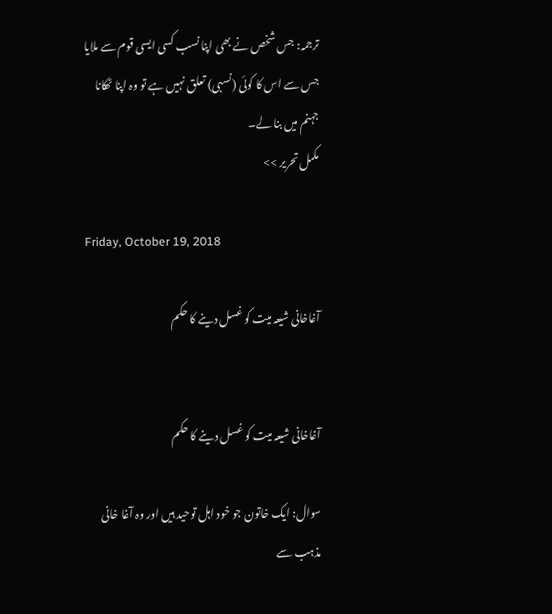ترجمہ: جس شخص نے بھی اپنا نسب کسی ایسی قوم سے ملایا جس سے اس کا کوئی (نسبی) تعلق نہیں ہے تو وہ اپنا ٹھکانا جہنم میں بنا لے۔
مکمل تحریر >>

Friday, October 19, 2018

آغاخانی شیعہ میت کو غسل دینے کا حکم


آغاخانی شیعہ میت کو غسل دینے کا حکم

سوال: ایک خاتون جو خود اہل توحید ہیں اور وہ آغا خانی مذہب سے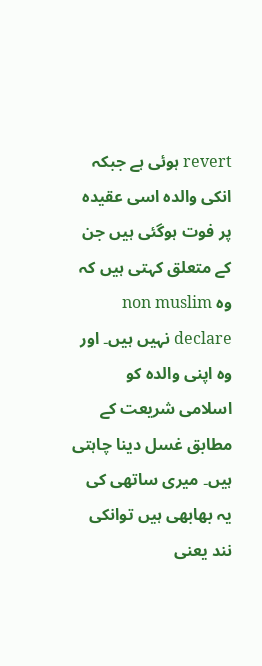revert ہوئی ہے جبکہ انکی والدہ اسی عقیدہ پر فوت ہوگئی ہیں جن کے متعلق کہتی ہیں کہ وہ non muslim declare نہیں ہیں۔ اور وہ اپنی والدہ کو اسلامی شریعت کے مطابق غسل دینا چاہتی ہیں۔ میری ساتھی کی یہ بھابھی ہیں توانکی نند یعنی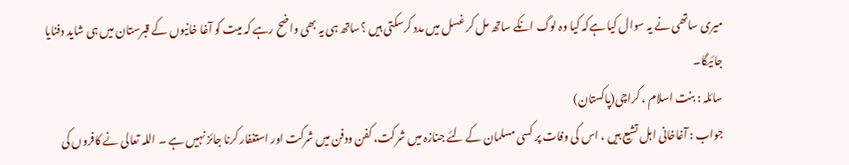میری ساتھی نے یہ سوال کیا ہےکہ کیا وہ لوگ انکے ساتھ مل کر غسل میں مدد کرسکتی ہیں ؟ساتھ ہی یہ بھی واضح رہے کہ میت کو آغا خانیوں کے قبرستان میں ہی شاید دفنایا جائیگا۔
سائلہ : بنت اسلام ، کراچی(پاکستان)
جواب : آغاخانی اہل تشیع ہیں ، اس کی وفات پر کسی مسلمان کے لئے جنازہ میں شرکت، کفن ودفن میں شرکت اور استغفار کرنا جائز نہیں ہے ۔ اللہ تعالی نے کافروں کی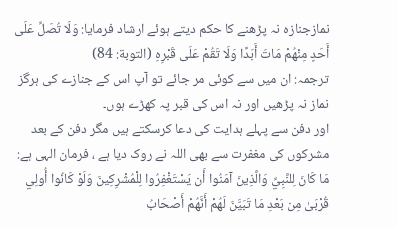نمازجنازہ نہ پڑھنے کا حکم دیتے ہوئے ارشاد فرمایا: وَلَا تُصَلِّ عَلَى أَحَدٍ مِنْهُمْ مَاتَ أَبَدًا وَلَا تَقُمْ عَلَى قَبْرِهِ (التوبة: 84)
ترجمہ: ان میں سے کوئی مر جائے تو آپ اس کے جنازے کی ہرگز نماز نہ پڑھیں اور نہ اس کی قبر پہ کھڑے ہوں۔
اور دفن سے پہلے ہدایت کی دعا کرسکتے ہیں مگر دفن کے بعد مشرکوں کی مغفرت سے بھی اللہ نے روک دیا ہے ، فرمان الہی ہے:
مَا كَانَ لِلنَّبِيِّ وَالَّذِينَ آمَنُوا أَن يَسْتَغْفِرُوا لِلْمُشْرِكِينَ وَلَوْ كَانُوا أُولِي قُرْبَىٰ مِن بَعْدِ مَا تَبَيَّنَ لَهُمْ أَنَّهُمْ أَصْحَابُ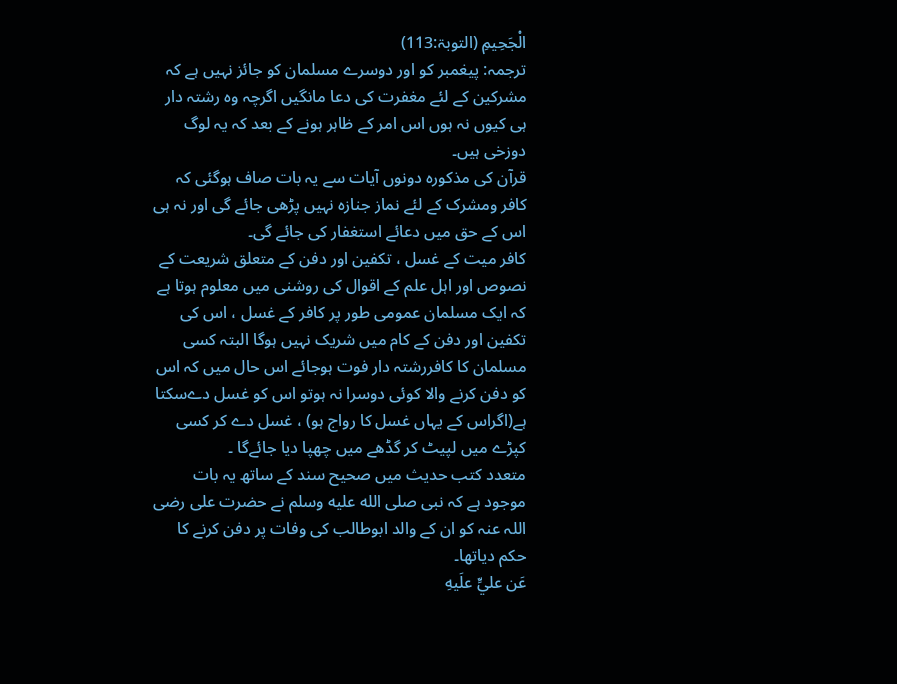الْجَحِيمِ (التوبۃ:113)
ترجمہ: پیغمبر کو اور دوسرے مسلمان کو جائز نہیں ہے کہ مشرکین کے لئے مغفرت کی دعا مانگیں اگرچہ وہ رشتہ دار ہی کیوں نہ ہوں اس امر کے ظاہر ہونے کے بعد کہ یہ لوگ دوزخی ہیں۔
قرآن کی مذکورہ دونوں آیات سے یہ بات صاف ہوگئی کہ کافر ومشرک کے لئے نماز جنازہ نہیں پڑھی جائے گی اور نہ ہی اس کے حق میں دعائے استغفار کی جائے گی۔
کافر میت کے غسل ، تکفین اور دفن کے متعلق شریعت کے نصوص اور اہل علم کے اقوال کی روشنی میں معلوم ہوتا ہے کہ ایک مسلمان عمومی طور پر کافر کے غسل ، اس کی تکفین اور دفن کے کام میں شریک نہیں ہوگا البتہ کسی مسلمان کا کافررشتہ دار فوت ہوجائے اس حال میں کہ اس کو دفن کرنے والا کوئی دوسرا نہ ہوتو اس کو غسل دےسکتا ہے(اگراس کے یہاں غسل کا رواج ہو) ، غسل دے کر کسی کپڑے میں لپیٹ کر گڈھے میں چھپا دیا جائےگا ۔
متعدد کتب حدیث میں صحیح سند کے ساتھ یہ بات موجود ہے کہ نبی صلى الله عليه وسلم نے حضرت علی رضی اللہ عنہ کو ان کے والد ابوطالب کی وفات پر دفن کرنے کا حکم دیاتھا۔
عَن عليٍّ علَيهِ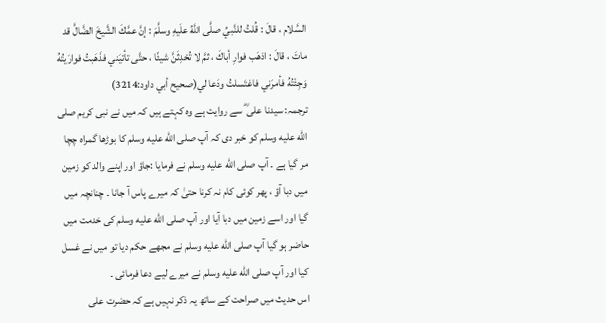السَّلام ، قالَ : قُلتُ للنَّبيِّ صلَّى اللَّهُ علَيهِ وسلَّمَ : إنَّ عمَّكَ الشَّيخَ الضَّالَّ قد ماتَ ، قالَ : اذهَب فوارِ أباكَ ، ثمَّ لا تُحْدِثَنَّ شيئًا ، حتَّى تأتيَني فذَهَبتُ فوارَيتُهُ وَجِئْتُهُ فأمرَني فاغتَسلتُ ودَعا لي(صحيح أبي داود:3214)
ترجمہ: سیدنا علی ؓ سے روایت ہے وہ کہتے ہیں کہ میں نے نبی کریم صلى الله عليه وسلم کو خبر دی کہ آپ صلى الله عليه وسلم کا بوڑھا گمراہ چچا مر گیا ہے ۔ آپ صلى الله عليه وسلم نے فرمایا :جاؤ اور اپنے والد کو زمین میں دبا آؤ ، پھر کوئی کام نہ کرنا حتیٰ کہ میرے پاس آ جانا ۔ چنانچہ میں گیا اور اسے زمین میں دبا آیا اور آپ صلى الله عليه وسلم کی خدمت میں حاضر ہو گیا آپ صلى الله عليه وسلم نے مجھے حکم دیا تو میں نے غسل کیا اور آپ صلى الله عليه وسلم نے میرے لیے دعا فرمائی ۔
اس حدیث میں صراحت کے ساتھ یہ ذکر نہیں ہے کہ حضرت علی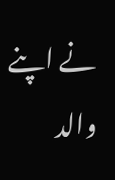نے اپنے والد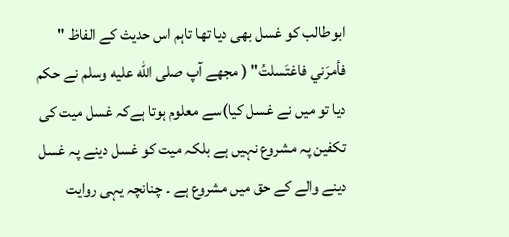ابوطالب کو غسل بھی دیا تھا تاہم اس حدیث کے الفاظ " فأمرَني فاغتَسلتُ" ( مجھے آپ صلى الله عليه وسلم نے حکم دیا تو میں نے غسل کیا)سے معلوم ہوتا ہےکہ غسل میت کی تکفین پہ مشروع نہیں ہے بلکہ میت کو غسل دینے پہ غسل دینے والے کے حق میں مشروع ہے ۔ چنانچہ یہی روایت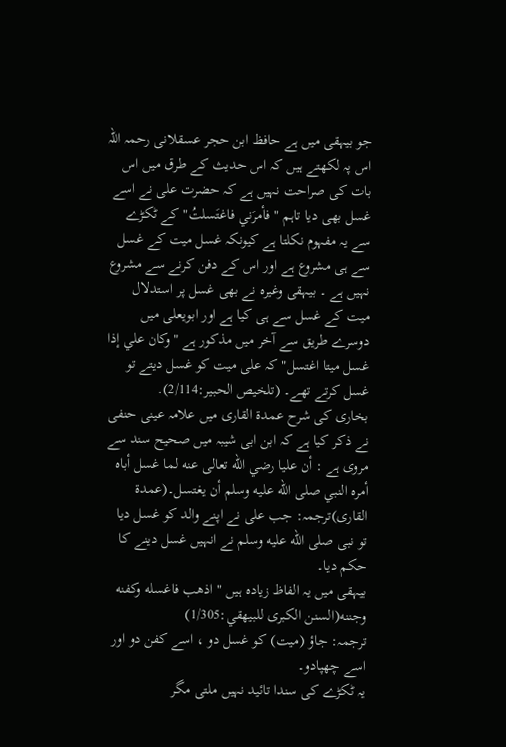جو بیہقی میں ہے حافظ ابن حجر عسقلانی رحمہ اللہ اس پہ لکھتے ہیں کہ اس حدیث کے طرق میں اس بات کی صراحت نہیں ہے کہ حضرت علی نے اسے غسل بھی دیا تاہم " فأمرَني فاغتَسلتُ" کے ٹکڑے سے یہ مفہوم نکلتا ہے کیونکہ غسل میت کے غسل سے ہی مشروع ہے اور اس کے دفن کرنے سے مشروع نہیں ہے ۔ بیہقی وغیرہ نے بھی غسل پر استدلال میت کے غسل سے ہی کیا ہے اور ابویعلی میں دوسرے طریق سے آخر میں مذکور ہے " وكان علي إذا غسل ميتا اغتسل" کہ علی میت کو غسل دیتے تو غسل کرتے تھے۔ (تلخيص الحبير:2/114).
بخاری کی شرح عمدۃ القاری میں علامہ عینی حنفی نے ذکر کیا ہے کہ ابن ابی شیبہ میں صحیح سند سے مروی ہے : أن عليا رضي الله تعالى عنه لما غسل أباه أمره النبي صلى الله عليه وسلم أن يغتسل۔(عمدۃ القاری)ترجمہ: جب علی نے اپنے والد کو غسل دیا تو نبی صلى الله عليه وسلم نے انہیں غسل دینے کا حکم دیا۔
بیہقی میں یہ الفاظ زیادہ ہیں " اذهب فاغسله وكفنه وجننه(السنن الكبرى للبيهقي:1/305)
ترجمہ: جاؤ (میت) کو غسل دو ، اسے کفن دو اور اسے چھپادو۔
یہ ٹکڑے کی سندا تائید نہیں ملتی مگر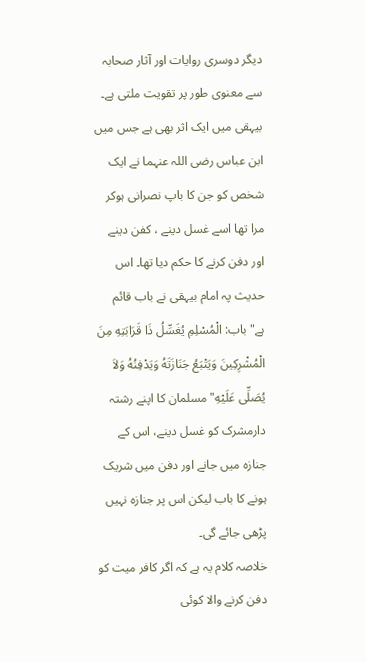دیگر دوسری روایات اور آثار صحابہ سے معنوی طور پر تقویت ملتی ہے۔ بیہقی میں ایک اثر بھی ہے جس میں ابن عباس رضی اللہ عنہما نے ایک شخص کو جن کا باپ نصرانی ہوکر مرا تھا اسے غسل دینے ، کفن دینے اور دفن کرنے کا حکم دیا تھا۔ اس حدیث پہ امام بیہقی نے باب قائم ہے"باب: الْمُسْلِمِ يُغَسِّلُ ذَا قَرَابَتِهِ مِنَ الْمُشْرِكِينَ وَيَتْبَعُ جَنَازَتَهُ وَيَدْفِنُهُ وَلاَ يُصَلِّى عَلَيْهِ" مسلمان کا اپنے رشتہ دارمشرک کو غسل دینے، اس کے جنازہ میں جانے اور دفن میں شریک ہونے کا باب لیکن اس پر جنازہ نہیں پڑھی جائے گی۔
خلاصہ کلام یہ ہے کہ اگر کافر میت کو دفن کرنے والا کوئی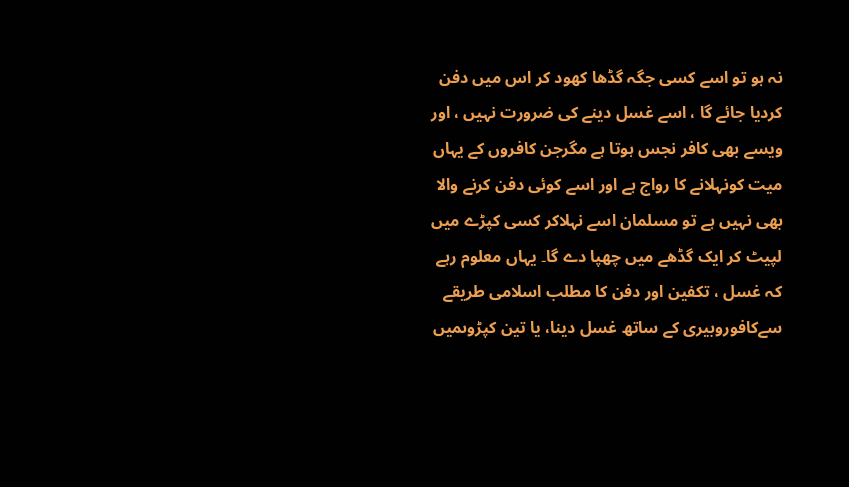نہ ہو تو اسے کسی جگہ گڈھا کھود کر اس میں دفن کردیا جائے گا ، اسے غسل دینے کی ضرورت نہیں ، اور ویسے بھی کافر نجس ہوتا ہے مگرجن کافروں کے یہاں میت کونہلانے کا رواج ہے اور اسے کوئی دفن کرنے والا بھی نہیں ہے تو مسلمان اسے نہلاکر کسی کپڑے میں لپیٹ کر ایک گڈھے میں چھپا دے گا۔ یہاں معلوم رہے کہ غسل ، تکفین اور دفن کا مطلب اسلامی طریقے سےکافوروبیری کے ساتھ غسل دینا، یا تین کپڑوںمیں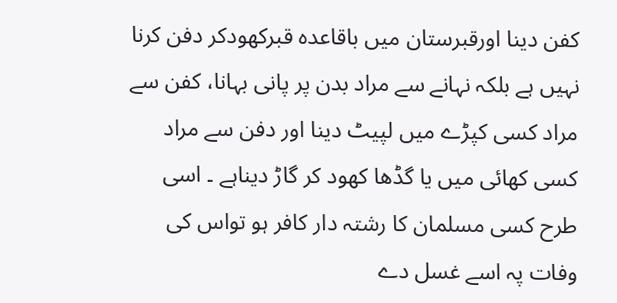کفن دینا اورقبرستان میں باقاعدہ قبرکھودکر دفن کرنا نہیں ہے بلکہ نہانے سے مراد بدن پر پانی بہانا، کفن سے مراد کسی کپڑے میں لپیٹ دینا اور دفن سے مراد کسی کھائی میں یا گڈھا کھود کر گاڑ دیناہے ۔ اسی طرح کسی مسلمان کا رشتہ دار کافر ہو تواس کی وفات پہ اسے غسل دے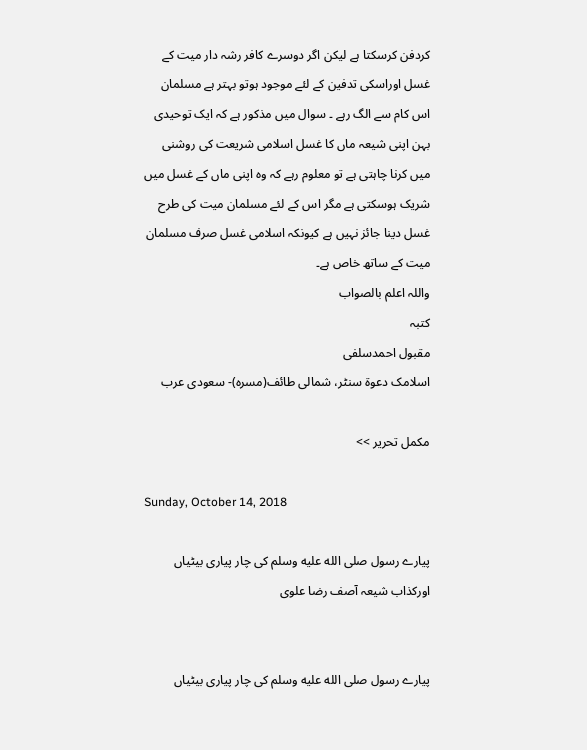کردفن کرسکتا ہے لیکن اگر دوسرے کافر رشہ دار میت کے غسل اوراسکی تدفین کے لئے موجود ہوتو بہتر ہے مسلمان اس کام سے الگ رہے ۔ سوال میں مذکور ہے کہ ایک توحیدی بہن اپنی شیعہ ماں کا غسل اسلامی شریعت کی روشنی میں کرنا چاہتی ہے تو معلوم رہے کہ وہ اپنی ماں کے غسل میں شریک ہوسکتی ہے مگر اس کے لئے مسلمان میت کی طرح غسل دینا جائز نہیں ہے کیونکہ اسلامی غسل صرف مسلمان میت کے ساتھ خاص ہے۔
واللہ اعلم بالصواب
کتبہ
مقبول احمدسلفی
اسلامک دعوۃ سنٹر، شمالی طائف(مسرہ)- سعودی عرب

مکمل تحریر >>

Sunday, October 14, 2018

پیارے رسول صلى الله عليه وسلم کی چار پیاری بیٹیاں اورکذاب شیعہ آصف رضا علوی


پیارے رسول صلى الله عليه وسلم کی چار پیاری بیٹیاں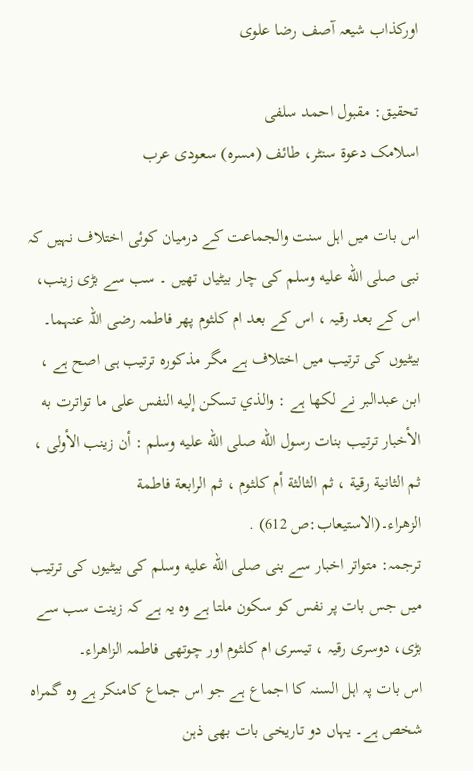اورکذاب شیعہ آصف رضا علوی

تحقیق: مقبول احمد سلفی
اسلامک دعوۃ سنٹر، طائف (مسرہ) سعودی عرب

اس بات میں اہل سنت والجماعت کے درمیان کوئی اختلاف نہیں کہ نبی صلى الله عليه وسلم کی چار بیٹیاں تھیں ۔ سب سے بڑی زینب، اس کے بعد رقیہ ، اس کے بعد ام کلثوم پھر فاطمہ رضی اللہ عنہما۔ بیٹیوں کی ترتیب میں اختلاف ہے مگر مذکورہ ترتیب ہی اصح ہے ، ابن عبدالبر نے لکھا ہے : والذي تسكن إليه النفس على ما تواترت به الأخبار ترتيب بنات رسول الله صلى الله عليه وسلم : أن زينب الأولى ، ثم الثانية رقية ، ثم الثالثة أم كلثوم ، ثم الرابعة فاطمة الزهراء۔(الاستيعاب:ص 612) .
ترجمہ: متواتر اخبار سے بنی صلى الله عليه وسلم کی بیٹیوں کی ترتیب میں جس بات پر نفس کو سکون ملتا ہے وہ یہ ہے کہ زینت سب سے بڑی، دوسری رقیہ ، تیسری ام کلثوم اور چوتھی فاطمہ الزاھراء۔
اس بات پہ اہل السنہ کا اجماع ہے جو اس جماع کامنکر ہے وہ گمراہ شخص ہے۔ یہاں دو تاریخی بات بھی ذہن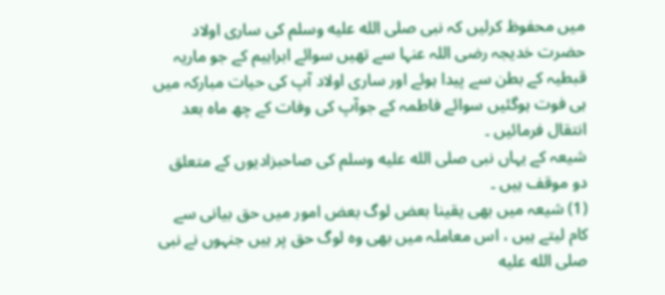میں محفوظ کرلیں کہ نبی صلى الله عليه وسلم کی ساری اولاد حضرت خدیجہ رضی اللہ عنہا سے تھیں سوائے ابراہیم کے جو ماریہ قبطیہ کے بطن سے پیدا ہوئے اور ساری اولاد آپ کی حیات مبارکہ میں ہی فوت ہوگئیں سوائے فاطمہ کے جوآپ کی وفات کے چھ ماہ بعد انتقال فرمائیں ۔
شیعہ کے یہاں نبی صلى الله عليه وسلم کی صاحبزادیوں کے متعلق دو موقف ہیں ۔
(1) شیعہ میں بھی یقینا بعض لوگ بعض امور میں حق بیانی سے کام لیتے ہیں ، اس معاملہ میں بھی وہ لوگ حق پر ہیں جنہوں نے نبی صلى الله عليه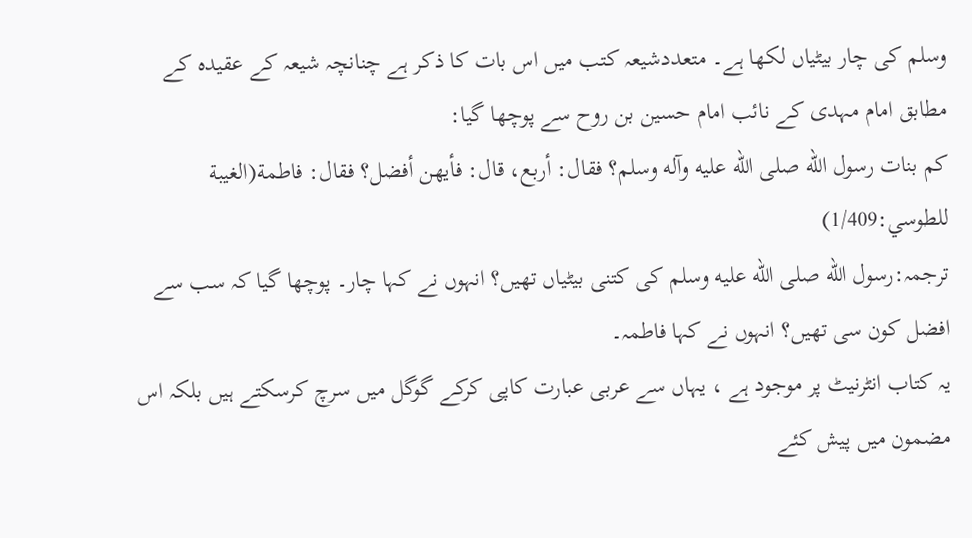وسلم کی چار بیٹیاں لکھا ہے۔ متعددشیعہ کتب میں اس بات کا ذکر ہے چنانچہ شیعہ کے عقیدہ کے مطابق امام مہدی کے نائب امام حسین بن روح سے پوچھا گیا:
كم بنات رسول الله صلى الله عليه وآله وسلم؟ فقال: أربع، قال: فأيهن أفضل؟ فقال: فاطمة(الغيبة للطوسي:1/409)
ترجمہ:رسول الله صلى الله عليه وسلم کی کتنی بیٹیاں تھیں؟ انہوں نے کہا چار۔ پوچھا گیا کہ سب سے افضل کون سی تھیں؟ انہوں نے کہا فاطمہ۔
یہ کتاب انٹرنیٹ پر موجود ہے ، یہاں سے عربی عبارت کاپی کرکے گوگل میں سرچ کرسکتے ہیں بلکہ اس مضمون میں پیش کئے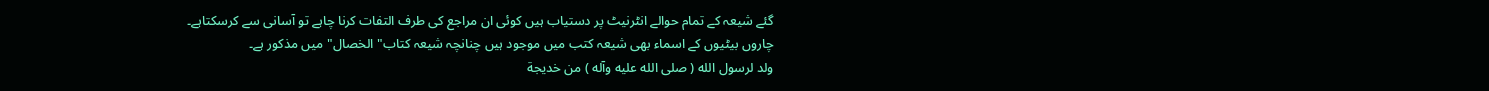گئے شیعہ کے تمام حوالے انٹرنیٹ پر دستیاب ہیں کوئی ان مراجع کی طرف التفات کرنا چاہے تو آسانی سے کرسکتاہے۔
چاروں بیٹیوں کے اسماء بھی شیعہ کتب میں موجود ہیں چنانچہ شیعہ کتاب" الخصال" میں مذکور ہے۔
ولد لرسول الله ( صلى الله عليه وآله ) من خديجة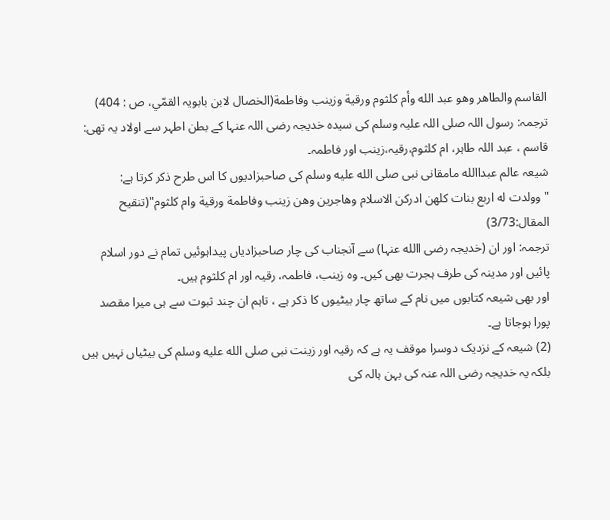القاسم والطاهر وهو عبد الله وأم كلثوم ورقية وزينب وفاطمة(الخصال لابن بابویہ القمّي، ص : 404)
ترجمہ: رسول اللہ صلی اللہ علیہ وسلم کی سیدہ خدیجہ رضی اللہ عنہا کے بطن اطہر سے اولاد یہ تھی: قاسم ، عبد اللہ طاہر، ام کلثوم،رقیہ،زینب اور فاطمہ۔
شیعہ عالم عبداالله مامقانی نبی صلى الله عليه وسلم کی صاحبزادیوں کا اس طرح ذکر کرتا ہے:
"وولدت له اربع بنات كلهن ادرکن الاسلام وهاجرين وهن زینب وفاطمة ورقية وام کلثوم"(تنقیح المقال:3/73)
ترجمہ: اور ان (خدیجہ رضی االله عنہا) سے آنجناب کی چار صاحبزادیاں پیداہوئیں تمام نے دور اسلام پائیں اور مدینہ کی طرف ہجرت بھی کیں۔ وہ زینب، فاطمہ، رقیہ اور ام کلثوم ہیں۔
اور بھی شیعہ کتابوں میں نام کے ساتھ چار بیٹیوں کا ذکر ہے ، تاہم ان چند ثبوت سے ہی میرا مقصد پورا ہوجاتا ہے۔
(2) شیعہ کے نزدیک دوسرا موقف یہ ہے کہ رقیہ اور زینت نبی صلى الله عليه وسلم کی بیٹیاں نہیں ہیں بلکہ یہ خدیجہ رضی اللہ عنہ کی بہن ہالہ کی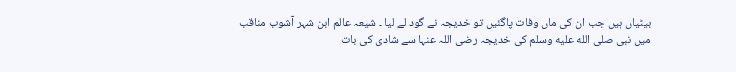بیٹیاں ہیں جب ان کی ماں وفات پاگئیں تو خدیجہ نے گود لے لیا ۔ شیعہ عالم ابن شہر آشوب مناقب میں نبی صلى الله عليه وسلم کی خدیجہ رضی اللہ عنہا سے شادی کی بات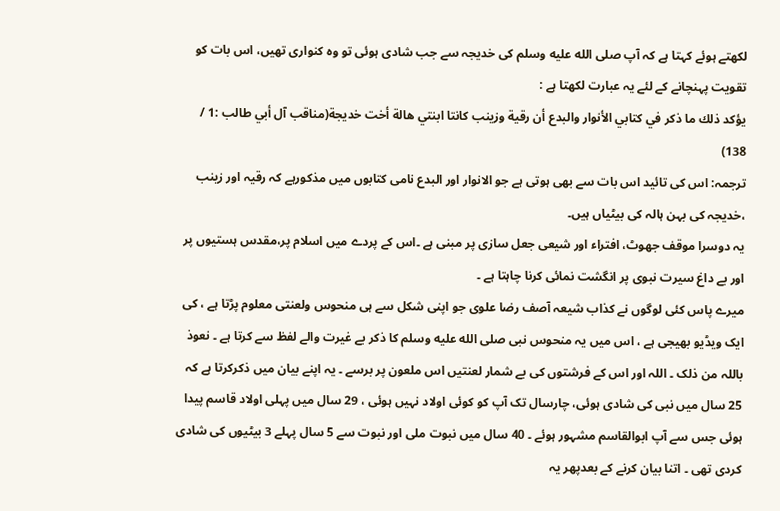لکھتے ہوئے کہتا ہے کہ آپ صلى الله عليه وسلم کی خدیجہ سے جب شادی ہوئی تو وہ کنواری تھیں، اس بات کو تقویت پہنچانے کے لئے یہ عبارت لکھتا ہے :
يؤكد ذلك ما ذكر في كتابي الأنوار والبدع أن رقية وزينب كانتا ابنتي هالة أخت خديجة(مناقب آل أبي طالب :1 / 138)
ترجمہ: اس کی تائید اس بات سے بھی ہوتی ہے جو الانوار اور البدع نامی کتابوں میں مذکورہے کہ رقیہ اور زینب ،خدیجہ کی بہن ہالہ کی بیٹیاں ہیں۔
یہ دوسرا موقف جھوٹ، افتراء اور شیعی جعل سازی پر مبنی ہے ۔اس کے پردے میں اسلام پر،مقدس ہستیوں پر اور بے داغ سیرت نبوی پر انگشت نمائی کرنا چاہتا ہے ۔
میرے پاس کئی لوگوں نے کذاب شیعہ آصف رضا علوی جو اپنی شکل سے ہی منحوس ولعنتی معلوم پڑتا ہے ، کی ایک ویڈیو بھیجی ہے ، اس میں یہ منحوس نبی صلى الله عليه وسلم کا ذکر بے غیرت والے لفظ سے کرتا ہے ۔ نعوذ باللہ من ذلک ۔ اللہ اور اس کے فرشتوں کی بے شمار لعنتیں اس ملعون پر برسے ۔ یہ اپنے بیان میں ذکرکرتا ہے کہ 25 سال میں نبی کی شادی ہوئی، چارسال تک آپ کو کوئی اولاد نہیں ہوئی ، 29 سال میں پہلی اولاد قاسم پیدا ہوئی جس سے آپ ابوالقاسم مشہور ہوئے ۔ 40 سال میں نبوت ملی اور نبوت سے 5 سال پہلے 3 بیٹیوں کی شادی کردی تھی ۔ اتنا بیان کرنے کے بعدپھر یہ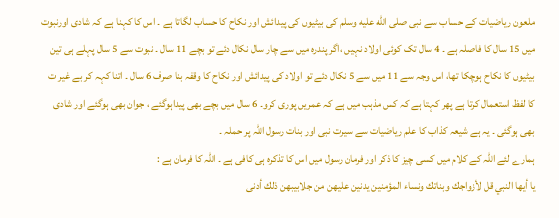ملعون ریاضیات کے حساب سے نبی صلى الله عليه وسلم کی بیٹیوں کی پیدائش اور نکاح کا حساب لگاتا ہے ۔ اس کا کہنا ہے کہ شادی اورنبوت میں 15 سال کا فاصلہ ہے ۔ 4 سال تک کوئی اولاد نہیں ،اگر پندرہ میں سے چار سال نکال دئے تو بچے 11 سال ۔ نبوت سے 5 سال پہلے ہی تین بیٹیوں کا نکاح ہوچکا تھا، اس وجہ سے 11 میں سے 5 نکال دئے تو اولاد کی پیدائش اور نکاح کا وقفہ بنا صرف 6 سال ۔ اتنا کہہ کر بے غیر ت کا لفظ استعمال کرتا ہے پھر کہتا ہے کہ کس مذہب میں ہے کہ عمریں پوری کرو۔ 6 سال میں بچے بھی پیداہوگئے ، جوان بھی ہوگئے اور شادی بھی ہوگئی ۔ یہ ہے شیعہ کذاب کا علم ریاضیات سے سیرت نبی اور بنات رسول اللہ پر حملہ ۔
ہمارے لئے اللہ کے کلام میں کسی چیز کا ذکر اور فرمان رسول میں اس کا تذکرہ ہی کافی ہے ۔ اللہ کا فرمان ہے :
يا أيها النبي قل لأزواجك وبناتك ونساء المؤمنين يدنين عليهن من جلابيبهن ذلك أدنى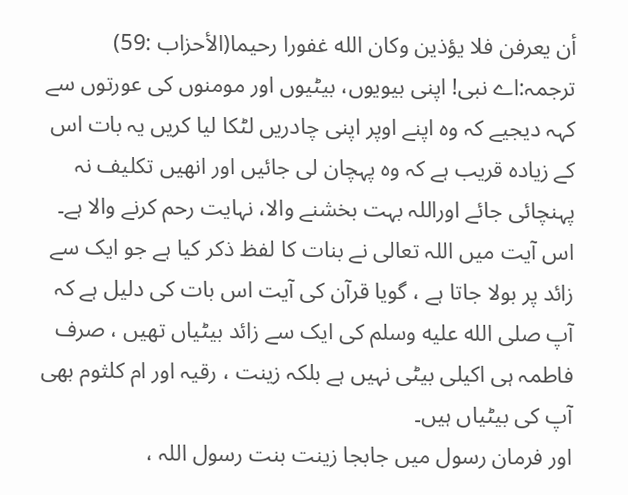أن يعرفن فلا يؤذين وكان الله غفورا رحيما(الأحزاب :59)
ترجمہ:اے نبی! اپنی بیویوں، بیٹیوں اور مومنوں کی عورتوں سے کہہ دیجیے کہ وہ اپنے اوپر اپنی چادریں لٹکا لیا کریں یہ بات اس کے زیادہ قریب ہے کہ وہ پہچان لی جائیں اور انھیں تکلیف نہ پہنچائی جائے اوراللہ بہت بخشنے والا، نہایت رحم کرنے والا ہے۔
اس آیت میں اللہ تعالی نے بنات کا لفظ ذکر کیا ہے جو ایک سے زائد پر بولا جاتا ہے ، گویا قرآن کی آیت اس بات کی دلیل ہے کہ آپ صلى الله عليه وسلم کی ایک سے زائد بیٹیاں تھیں ، صرف فاطمہ ہی اکیلی بیٹی نہیں ہے بلکہ زینت ، رقیہ اور ام کلثوم بھی آپ کی بیٹیاں ہیں۔
اور فرمان رسول میں جابجا زینت بنت رسول اللہ ،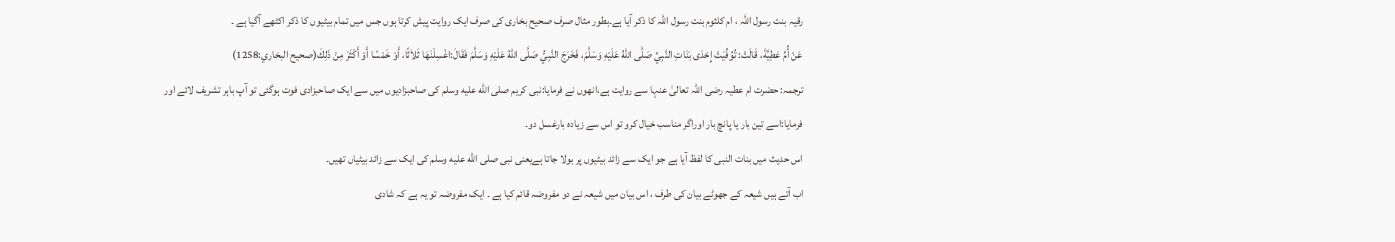رقیہ بنت رسول اللہ ، ام کلثوم بنت رسول اللہ کا ذکر آیا ہے۔بطور مثال صرف صحیح بخاری کی صرف ایک روایت پیش کرتا ہوں جس میں تمام بیٹیوں کا ذکر اکٹھے آگیا ہے ۔
عَنْ أُمِّ عَطِيَّةَ، قَالَتْ: تُوُفِّيَتْ إِحْدَى بَنَاتِ النَّبِيِّ صَلَّى اللهُ عَلَيْهِ وَسَلَّمَ، فَخَرَجَ النَّبِيُّ صَلَّى اللهُ عَلَيْهِ وَسَلَّمَ فَقَالَ:اغْسِلْنَهَا ثَلاَثًا، أَوْ خَمْسًا أَوْ أَكْثَرَ مِنْ ذَلِكَ(صحيح البخاري:1258)
ترجمہ: حضرت ام عطیہ رضی اللہ تعالیٰ عنہا سے روایت ہے،انھوں نے فرمایا:نبی کریم صلى الله عليه وسلم کی صاحبزادیوں میں سے ایک صاحبزادی فوت ہوگئی تو آپ باہر تشریف لائے اور فرمایا:اسے تین بار یا پانچ بار اوراگر مناسب خیال کرو تو اس سے زیادہ بارغسل دو۔
اس حدیث میں بنات النبی کا لفظ آیا ہے جو ایک سے زائد بیٹیوں پر بولا جاتا ہےیعنی نبی صلى الله عليه وسلم کی ایک سے زائد بیٹیاں تھیں۔
اب آتے ہیں شیعہ کے جھوٹے بیان کی طرف ، اس بیان میں شیعہ نے دو مفروضہ قائم کیا ہے ۔ ایک مفروضہ تو یہ ہے کہ شادی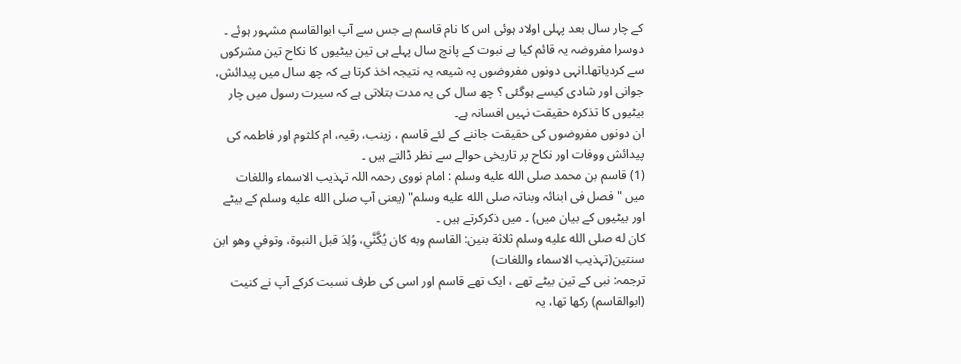کے چار سال بعد پہلی اولاد ہوئی اس کا نام قاسم ہے جس سے آپ ابوالقاسم مشہور ہوئے ۔ دوسرا مفروضہ یہ قائم کیا ہے نبوت کے پانچ سال پہلے ہی تین بیٹیوں کا نکاح تین مشرکوں سے کردیاتھا۔انہی دونوں مفروضوں پہ شیعہ یہ نتیجہ اخذ کرتا ہے کہ چھ سال میں پیدائش، جوانی اور شادی کیسے ہوگئی ؟ چھ سال کی یہ مدت بتلاتی ہے کہ سیرت رسول میں چار بیٹیوں کا تذکرہ حقیقت نہیں افسانہ ہے۔
ان دونوں مفروضوں کی حقیقت جاننے کے لئے قاسم ، زینب، رقیہ، ام کلثوم اور فاطمہ کی پیدائش ووفات اور نکاح پر تاریخی حوالے سے نظر ڈالتے ہیں ۔
(1) قاسم بن محمد صلى الله عليه وسلم : امام نووی رحمہ اللہ تہذیب الاسماء واللغات میں "فصل فی ابنائہ وبناتہ صلى الله عليه وسلم" (یعنی آپ صلى الله عليه وسلم کے بیٹے اور بیٹیوں کے بیان میں) ۔ میں ذکرکرتے ہیں ۔
كان له صلى الله عليه وسلم ثلاثة بنين: القاسم وبه كان يُكَّنَّي، وُلِدَ قبل النبوة، وتوفي وهو ابن سنتين(تہذیب الاسماء واللغات)
ترجمہ: نبی کے تین بیٹے تھے ، ایک تھے قاسم اور اسی کی طرف نسبت کرکے آپ نے کنیت (ابوالقاسم) رکھا تھا، یہ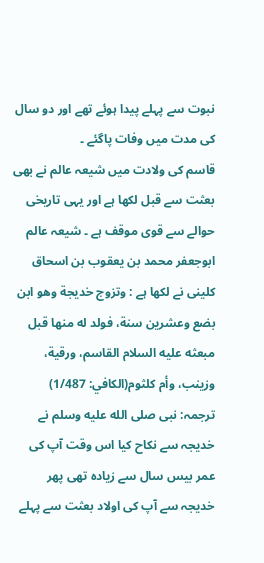نبوت سے پہلے پیدا ہوئے تھے اور دو سال کی مدت میں وفات پاگئے ۔
قاسم کی ولادت میں شیعہ عالم نے بھی بعثت سے قبل لکھا ہے اور یہی تاریخی حوالے سے قوی موقف ہے ۔ شیعہ عالم ابوجعفر محمد بن یعقوب بن اسحاق کلینی نے لکھا ہے : وتزوج خديجة وهو ابن بضع وعشرين سنة، فولد له منها قبل مبعثه عليه السلام القاسم، ورقية، وزينب، وأم كلثوم(الكافي: 1/487)
ترجمہ: نبی صلى الله عليه وسلم نے خدیجہ سے نکاح کیا اس وقت آپ کی عمر بیس سال سے زیادہ تھی پھر خدیجہ سے آپ کی اولاد بعثت سے پہلے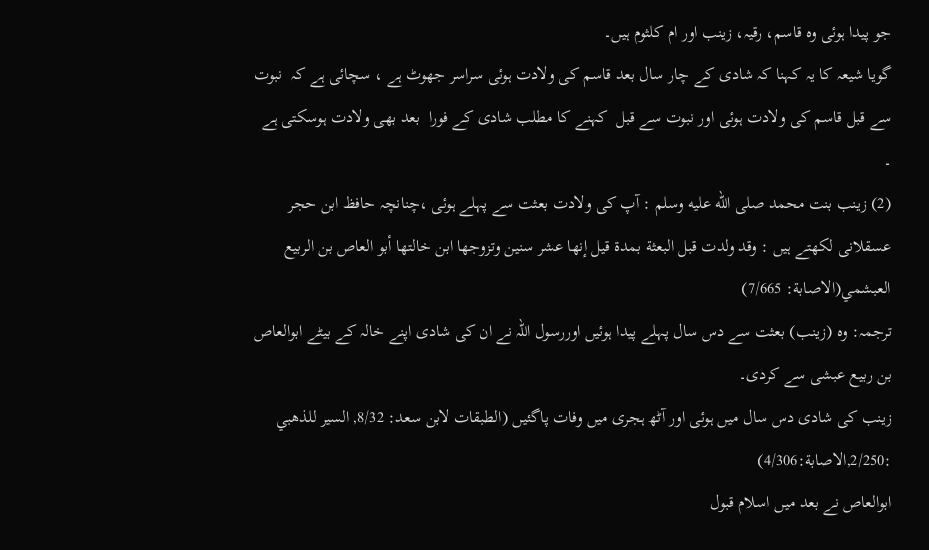جو پیدا ہوئی وہ قاسم، رقیہ، زینب اور ام کلثوم ہیں۔
گویا شیعہ کا یہ کہنا کہ شادی کے چار سال بعد قاسم کی ولادت ہوئی سراسر جھوٹ ہے ، سچائی ہے کہ  نبوت سے قبل قاسم کی ولادت ہوئی اور نبوت سے قبل  کہنے کا مطلب شادی کے فورا  بعد بھی ولادت ہوسکتی ہے ۔
(2) زینب بنت محمد صلى الله عليه وسلم : آپ کی ولادت بعثت سے پہلے ہوئی ،چنانچہ حافظ ابن حجر عسقلانی لکھتے ہیں : وقد ولدت قبل البعثة بمدة قيل إنها عشر سنين وتزوجها ابن خالتها أبو العاص بن الربيع العبشمي(الاصابة: 7/665)
ترجمہ: وہ (زینب) بعثت سے دس سال پہلے پیدا ہوئیں اوررسول اللہ نے ان کی شادی اپنے خالہ کے بیٹے ابوالعاص بن ربیع عبشی سے کردی۔
زینب کی شادی دس سال میں ہوئی اور آٹھ ہجری میں وفات پاگئیں (الطبقات لابن سعد: 8/32, السير للذهبي :2/250,الاصابة:4/306)
ابوالعاص نے بعد میں اسلام قبول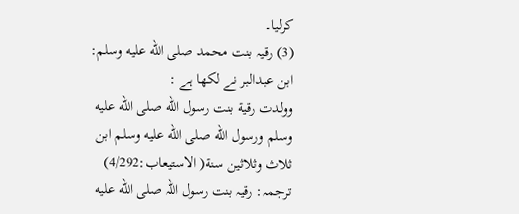کرلیا۔
(3) رقیہ بنت محمد صلى الله عليه وسلم: ابن عبدالبر نے لکھا ہے :
وولدت رقية بنت رسول الله صلى الله عليه وسلم ورسول الله صلى الله عليه وسلم ابن ثلاث وثلاثين سنة( الاستيعاب:4/292)
ترجمہ: رقیہ بنت رسول اللہ صلى الله عليه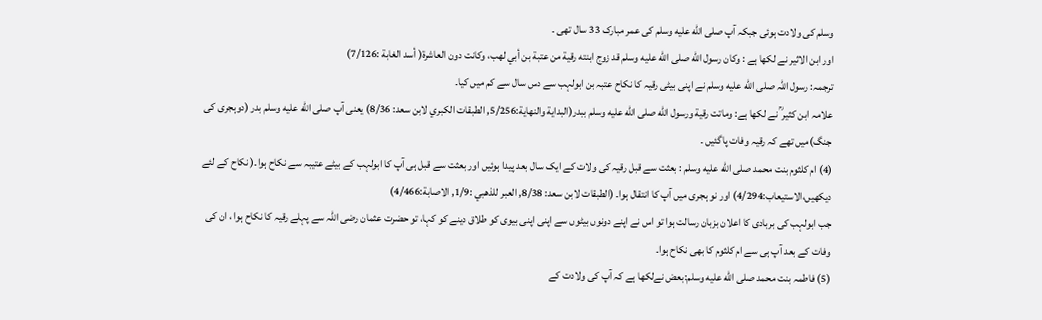وسلم کی ولادت ہوئی جبکہ آپ صلى الله عليه وسلم کی عمر مبارک 33 سال تھی ۔
اور ابن الاثیر نے لکھا ہے : وكان رسول الله صلى الله عليه وسلم قد زوج ابنته رقية من عتبة بن أبي لهب، وكانت دون العاشرة( أسد الغابة :7/126)
ترجمہ: رسول اللہ صلى الله عليه وسلم نے اپنی بیٹی رقیہ کا نکاح عتبہ بن ابولہب سے دس سال سے کم میں کیا۔
علامہ ابن کثیر ؒ نے لکھا ہے: وماتت رقية ورسول الله صلى الله عليه وسلم ببدر(البداية والنهاية:5/256, الطبقات الكبري لابن سعد: 8/36) یعنی آپ صلى الله عليه وسلم بدر (دوہجری کی جنگ)میں تھے کہ رقیہ وفات پاگئیں ۔
(4) ام کلثوم بنت محمد صلى الله عليه وسلم : بعثت سے قبل رقیہ کی ولات کے ایک سال بعد پیدا ہوئیں اور بعثت سے قبل ہی آپ کا ابولہب کے بیٹے عتیبہ سے نکاح ہوا۔( نکاح کے لئے دیکھیں،الاستيعاب:4/294) اور نو ہجری میں آپ کا انتقال ہوا۔ (الطبقات لابن سعد: 8/38, العبر للذهبي :1/9, الاصابة:4/466)
جب ابولہب کی بربادی کا اعلان بزبان رسالت ہوا تو اس نے اپنے دونوں بیٹوں سے اپنی اپنی بیوی کو طلاق دینے کو کہا، تو حضرت عثمان رضی اللہ سے پہلے رقیہ کا نکاح ہوا ، ان کی وفات کے بعد آپ ہی سے ام کلثوم کا بھی نکاح ہوا۔
(5) فاطمہ بنت محمد صلى الله عليه وسلم:بعض نےلکھا ہے کہ آپ کی ولادت کے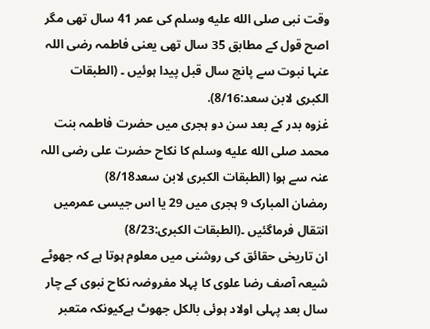وقت نبی صلى الله عليه وسلم کی عمر 41 سال تھی مگر اصح قول کے مطابق 35 سال تھی یعنی فاطمہ رضی اللہ عنہا نبوت سے پانچ سال قبل پیدا ہوئیں ۔ (الطبقات الكبرى لابن سعد:8/16).
غزوہ بدر کے بعد سن دو ہجری میں حضرت فاطمہ بنت محمد صلى الله عليه وسلم کا نکاح حضرت علی رضی اللہ عنہ سے ہوا (الطبقات الكبرى لابن سعد8/18)
رمضان المبارک 9 ہجری میں 29 یا اس جیسی عمرمیں انتقال فرماگئیں ۔(الطبقات الكبرى:8/23)
ان تاریخی حقائق کی روشنی میں معلوم ہوتا ہے کہ جھوٹے شیعہ آصف رضا علوی کا پہلا مفروضہ نکاح نبوی کے چار سال بعد پہلی اولاد ہوئی بالکل جھوٹ ہےکیونکہ متعبر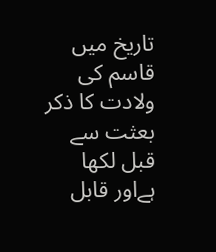تاریخ میں قاسم کی ولادت کا ذکر بعثت سے قبل لکھا ہےاور قابل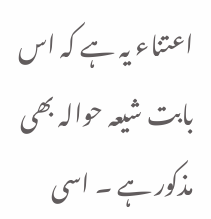اعتناء یہ ہے کہ اس بابت شیعہ حوالہ بھی مذکور ہے ۔ اسی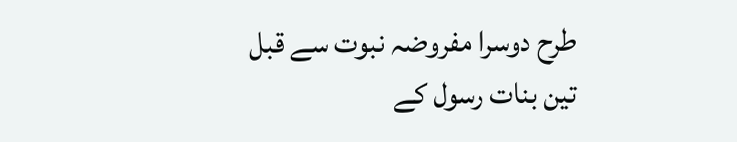طرح دوسرا مفروضہ نبوت سے قبل تین بنات رسول کے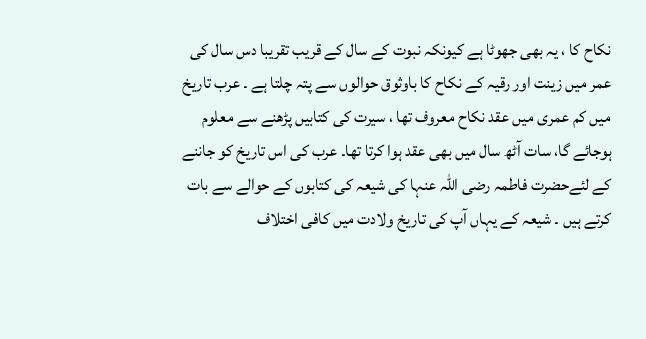نکاح کا ، یہ بھی جھوٹا ہے کیونکہ نبوت کے سال کے قریب تقریبا دس سال کی عمر میں زینت اور رقیہ کے نکاح کا باوثوق حوالوں سے پتہ چلتا ہے ۔ عرب تاریخ میں کم عمری میں عقد نکاح معروف تھا ، سیرت کی کتابیں پڑھنے سے معلوم ہوجائے گا، سات آٹھ سال میں بھی عقد ہوا کرتا تھا۔ عرب کی اس تاریخ کو جاننے کے لئےحضرت فاطمہ رضی اللہ عنہا کی شیعہ کی کتابوں کے حوالے سے بات کرتے ہیں ۔ شیعہ کے یہاں آپ کی تاریخ ولادت میں کافی اختلاف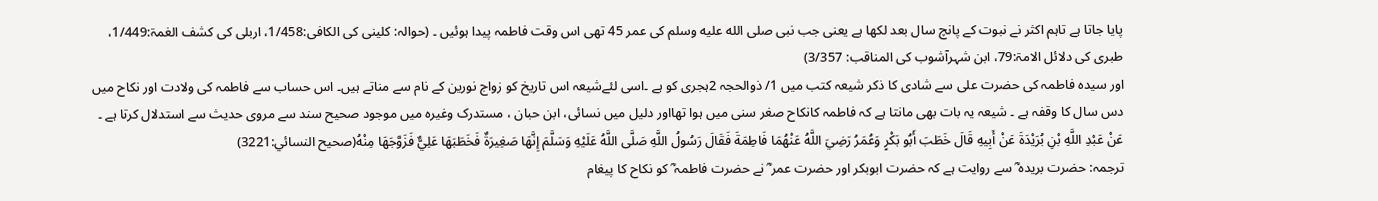پایا جاتا ہے تاہم اکثر نے نبوت کے پانچ سال بعد لکھا ہے یعنی جب نبی صلى الله عليه وسلم کی عمر 45 تھی اس وقت فاطمہ پیدا ہوئیں ۔ (حوالہ: کلینی کی الکافی:1/458، اربلی کی کشف الغمۃ:1/449، طبری کی دلائل الامۃ:79، ابن شہرآشوب کی المناقب: 3/357)
اور سیدہ فاطمہ کی حضرت علی سے شادی کا ذکر شیعہ کتب میں 1/ ذوالحجہ 2ہجری کو ہے ۔اسی لئےشیعہ اس تاریخ کو زواج نورین کے نام سے مناتے ہیں۔ اس حساب سے فاطمہ کی ولادت اور نکاح میں دس سال کا وقفہ ہے ۔ شیعہ یہ بات بھی مانتا ہے کہ فاطمہ کانکاح صغر سنی میں ہوا تھااور دلیل میں نسائی، ابن حبان ، مستدرک وغیرہ میں موجود صحیح سند سے مروی حدیث سے استدلال کرتا ہے ۔
عَنْ عَبْدِ اللَّهِ بْنِ بُرَيْدَةَ عَنْ أَبِيهِ قَالَ خَطَبَ أَبُو بَكْرٍ وَعُمَرُ رَضِيَ اللَّهُ عَنْهُمَا فَاطِمَةَ فَقَالَ رَسُولُ اللَّهِ صَلَّى اللَّهُ عَلَيْهِ وَسَلَّمَ إِنَّهَا صَغِيرَةٌ فَخَطَبَهَا عَلِيٌّ فَزَوَّجَهَا مِنْهُ(صحيح النسائي:3221)
ترجمہ: حضرت بریدہ ؓ سے روایت ہے کہ حضرت ابوبکر اور حضرت عمر ؓ نے حضرت فاطمہ ؓ کو نکاح کا پیغام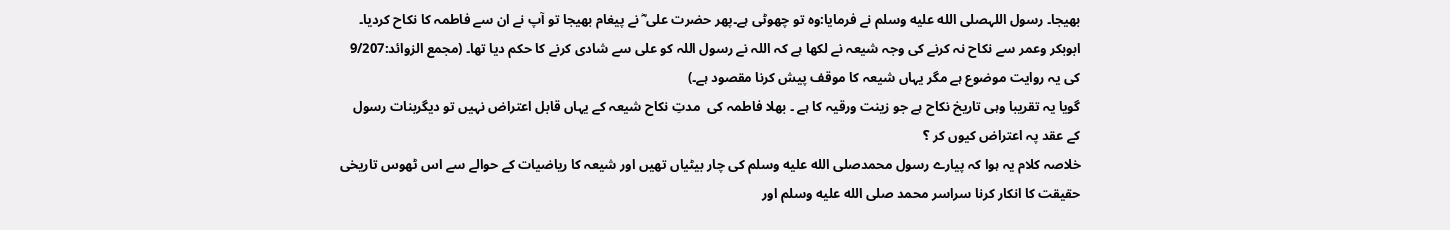بھیجا۔ رسول اللہصلى الله عليه وسلم نے فرمایا:وہ تو چھوٹی ہے۔پھر حضرت علی ؓ نے پیغام بھیجا تو آپ نے ان سے فاطمہ کا نکاح کردیا۔
ابوبکر وعمر سے نکاح نہ کرنے کی وجہ شیعہ نے لکھا ہے کہ اللہ نے رسول اللہ کو علی سے شادی کرنے کا حکم دیا تھا۔ (مجمع الزوائد:9/207 کی یہ روایت موضوع ہے مگر یہاں شیعہ کا موقف پیش کرنا مقصود ہے۔)
گویا یہ تقریبا وہی تاریخ نکاح ہے جو زینت ورقیہ کا ہے ۔ بھلا فاطمہ کی  مدتِ نکاح شیعہ کے یہاں قابل اعتراض نہیں تو دیگربنات رسول کے عقد پہ اعتراض کیوں کر ؟
خلاصہ کلام یہ ہوا کہ پیارے رسول محمدصلى الله عليه وسلم کی چار بیٹیاں تھیں اور شیعہ کا ریاضیات کے حوالے سے اس ٹھوس تاریخی حقیقت کا انکار کرنا سراسر محمد صلى الله عليه وسلم اور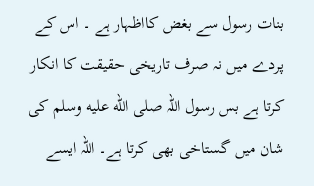بنات رسول سے بغض کااظہار ہے ۔ اس کے پردے میں نہ صرف تاریخی حقیقت کا انکار کرتا ہے بس رسول اللہ صلى الله عليه وسلم کی شان میں گستاخی بھی کرتا ہے۔ اللہ ایسے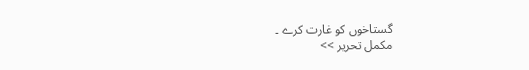گستاخوں کو غارت کرے ۔
مکمل تحریر >>